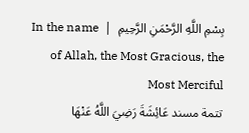بِسْمِ اللَّهِ الرَّحْمَنِ الرَّحِيمِ  |  In the name of Allah, the Most Gracious, the Most Merciful
تتمة مسند عَائِشَةَ رَضِيَ اللَّهُ عَنْهَا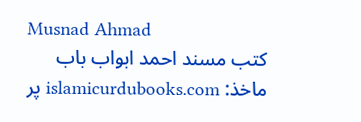Musnad Ahmad
کتب مسند احمد ابواب باب
ماخذ: islamicurdubooks.com پر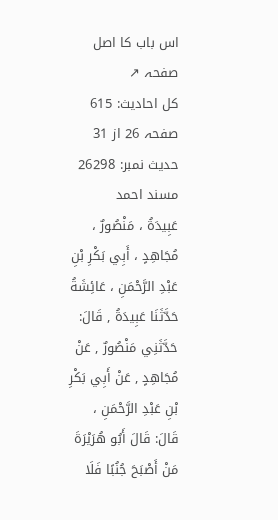اس باب کا اصل صفحہ ↗
کل احادیث: 615
صفحہ 26 از 31
حدیث نمبر: 26298 مسند احمد
عَبِيدَةُ ، مَنْصُورٌ ، مُجَاهِدٍ ، أَبِي بَكْرِ بْنِ عَبْدِ الرَّحْمَنِ ، عَائِشَةُ
حَدَّثَنَا عَبِيدَةُ , قَالَ: حَدَّثَنِي مَنْصُورٌ , عَنْ مُجَاهِدٍ , عَنْ أَبِي بَكْرِ بْنِ عَبْدِ الرَّحْمَنِ ، قَالَ: قَالَ أَبُو هُرَيْرَةَ مَنْ أَصْبَحَ جُنُبًا فَلَا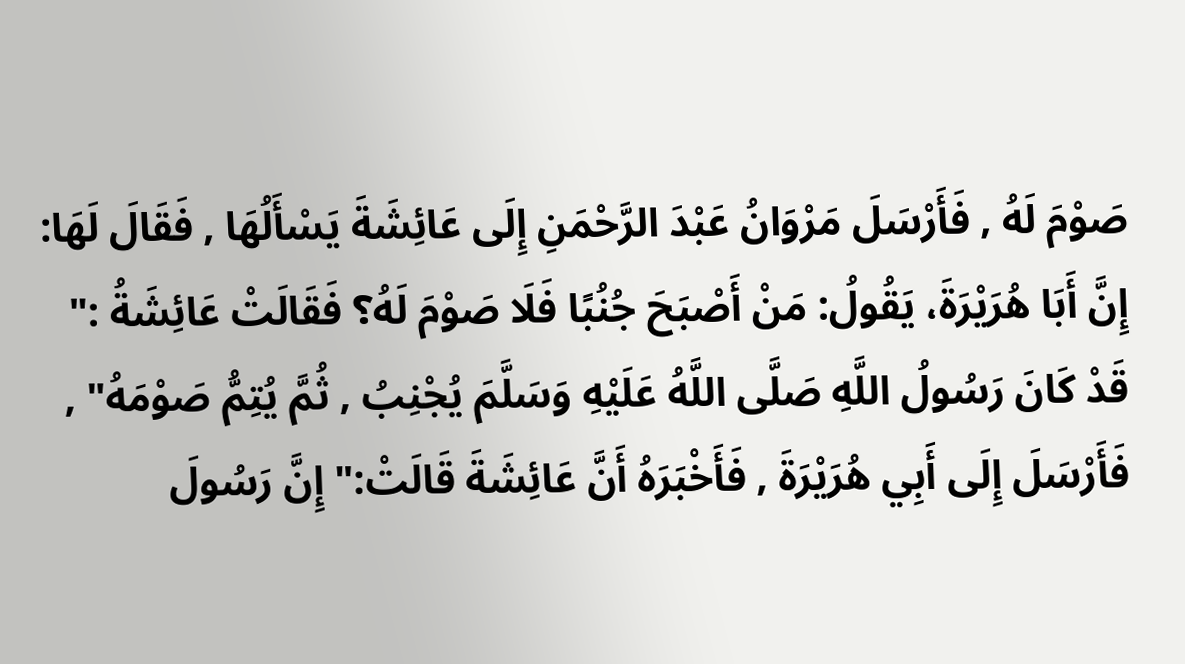صَوْمَ لَهُ , فَأَرْسَلَ مَرْوَانُ عَبْدَ الرَّحْمَنِ إِلَى عَائِشَةَ يَسْأَلُهَا , فَقَالَ لَهَا: إِنَّ أَبَا هُرَيْرَةَ، يَقُولُ: مَنْ أَصْبَحَ جُنُبًا فَلَا صَوْمَ لَهُ؟ فَقَالَتْ عَائِشَةُ :" قَدْ كَانَ رَسُولُ اللَّهِ صَلَّى اللَّهُ عَلَيْهِ وَسَلَّمَ يُجْنِبُ , ثُمَّ يُتِمُّ صَوْمَهُ" , فَأَرْسَلَ إِلَى أَبِي هُرَيْرَةَ , فَأَخْبَرَهُ أَنَّ عَائِشَةَ قَالَتْ:" إِنَّ رَسُولَ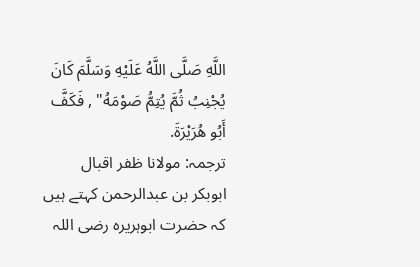اللَّهِ صَلَّى اللَّهُ عَلَيْهِ وَسَلَّمَ كَانَ يُجْنِبُ ثُمَّ يُتِمُّ صَوْمَهُ" , فَكَفَّ أَبُو هُرَيْرَةَ.
ترجمہ: مولانا ظفر اقبال
ابوبکر بن عبدالرحمن کہتے ہیں کہ حضرت ابوہریرہ رضی اللہ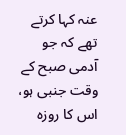عنہ کہا کرتے تھے کہ جو آدمی صبح کے وقت جنبی ہو، اس کا روزہ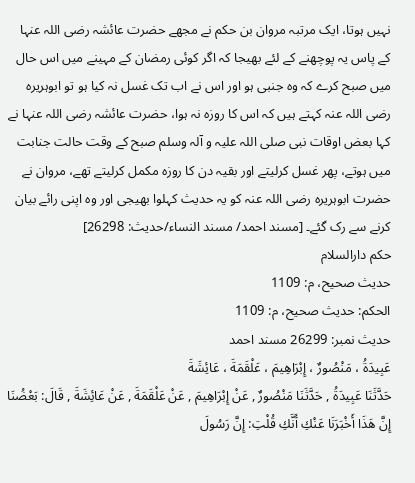نہیں ہوتا، ایک مرتبہ مروان بن حکم نے مجھے حضرت عائشہ رضی اللہ عنہا کے پاس یہ پوچھنے کے لئے بھیجا کہ اگر کوئی رمضان کے مہینے میں اس حال میں صبح کرے کہ وہ جنبی ہو اور اس نے اب تک غسل نہ کیا ہو تو ابوہریرہ رضی اللہ عنہ کہتے ہیں کہ اس کا روزہ نہ ہوا، حضرت عائشہ رضی اللہ عنہا نے کہا بعض اوقات نبی صلی اللہ علیہ و آلہ وسلم صبح کے وقت حالت جنابت میں ہوتے، پھر غسل کرلیتے اور بقیہ دن کا روزہ مکمل کرلیتے تھے، مروان نے حضرت ابوہریرہ رضی اللہ عنہ کو یہ حدیث کہلوا بھیجی اور وہ اپنی رائے بیان کرنے سے رک گئے۔ [مسند احمد/ مسند النساء/حدیث: 26298]
حکم دارالسلام
حديث صحيح، م: 1109
الحكم: حديث صحيح، م: 1109
حدیث نمبر: 26299 مسند احمد
عَبِيدَةُ ، مَنْصُورٌ ، إِبْرَاهِيمَ ، عَلْقَمَةَ ، عَائِشَةَ
حَدَّثَنَا عَبِيدَةُ , حَدَّثَنَا مَنْصُورٌ , عَنْ إِبْرَاهِيمَ , عَنْ عَلْقَمَةَ , عَنْ عَائِشَةَ , قَالَ: بَعْضُنَا إِنَّ هَذَا أَخْبَرَنَا عَنْكِ أَنَّكِ قُلْتِ: إِنَّ رَسُولَ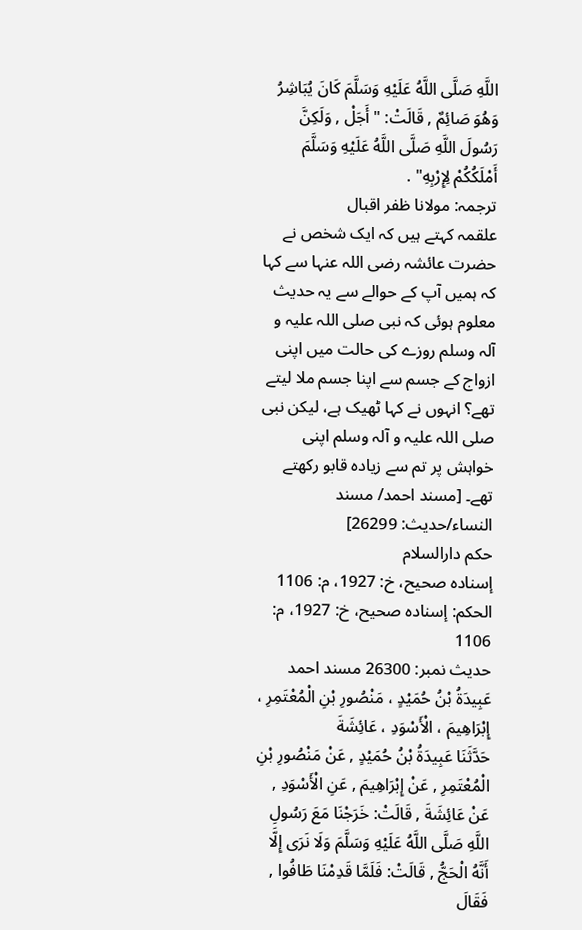اللَّهِ صَلَّى اللَّهُ عَلَيْهِ وَسَلَّمَ كَانَ يُبَاشِرُ وَهُوَ صَائِمٌ , قَالَتْ: " أَجَلْ , وَلَكِنَّ رَسُولَ اللَّهِ صَلَّى اللَّهُ عَلَيْهِ وَسَلَّمَ أَمْلَكُكُمْ لِإِرْبِهِ" .
ترجمہ: مولانا ظفر اقبال
علقمہ کہتے ہیں کہ ایک شخص نے حضرت عائشہ رضی اللہ عنہا سے کہا کہ ہمیں آپ کے حوالے سے یہ حدیث معلوم ہوئی کہ نبی صلی اللہ علیہ و آلہ وسلم روزے کی حالت میں اپنی ازواج کے جسم سے اپنا جسم ملا لیتے تھے؟ انہوں نے کہا ٹھیک ہے، لیکن نبی صلی اللہ علیہ و آلہ وسلم اپنی خواہش پر تم سے زیادہ قابو رکھتے تھے۔ [مسند احمد/ مسند النساء/حدیث: 26299]
حکم دارالسلام
إسناده صحيح، خ: 1927، م: 1106
الحكم: إسناده صحيح، خ: 1927، م: 1106
حدیث نمبر: 26300 مسند احمد
عَبِيدَةُ بْنُ حُمَيْدٍ ، مَنْصُورِ بْنِ الْمُعْتَمِرِ ، إِبْرَاهِيمَ ، الْأَسْوَدِ ، عَائِشَةَ
حَدَّثَنَا عَبِيدَةُ بْنُ حُمَيْدٍ , عَنْ مَنْصُورِ بْنِ الْمُعْتَمِرِ , عَنْ إِبْرَاهِيمَ , عَنِ الْأَسْوَدِ , عَنْ عَائِشَةَ , قَالَتْ: خَرَجْنَا مَعَ رَسُولِ اللَّهِ صَلَّى اللَّهُ عَلَيْهِ وَسَلَّمَ وَلَا نَرَى إِلَّا أَنَّهُ الْحَجُّ , قَالَتْ: فَلَمَّا قَدِمْنَا طَافُوا , فَقَالَ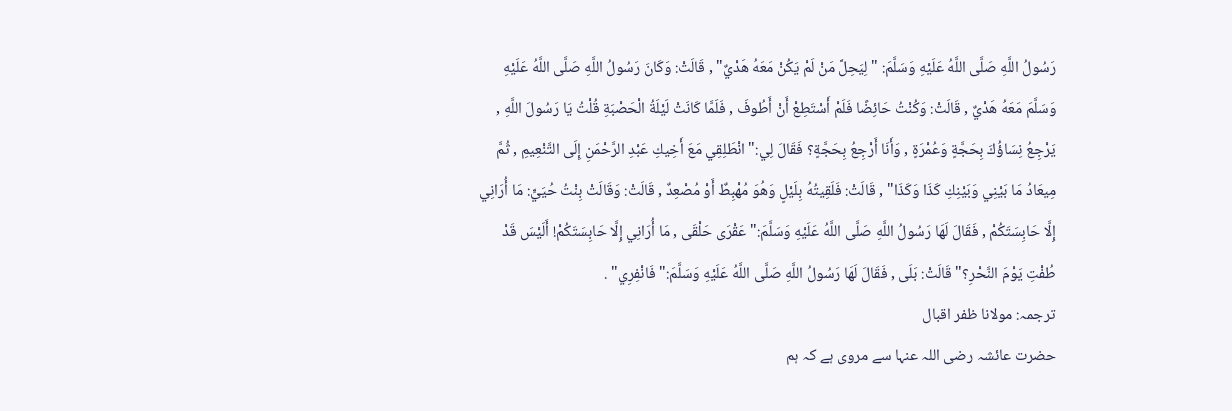رَسُولُ اللَّهِ صَلَّى اللَّهُ عَلَيْهِ وَسَلَّمَ: " لِيَحِلَّ مَنْ لَمْ يَكُنْ مَعَهُ هَدْيٌ" , قَالَتْ: وَكَانَ رَسُولُ اللَّهِ صَلَّى اللَّهُ عَلَيْهِ وَسَلَّمَ مَعَهُ هَدْيٌ , قَالَتْ: وَكُنْتُ حَائِضًا فَلَمْ أَسْتَطِعْ أَنْ أَطُوفَ , فَلَمَّا كَانَتْ لَيْلَةُ الْحَصْبَةِ قُلْتُ يَا رَسُولَ اللَّهِ , يَرْجِعُ نِسَاؤُكَ بِحَجَّةٍ وَعُمْرَةٍ , وَأَنَا أَرْجِعُ بِحَجَّةٍ؟ فَقَالَ لِي:" انْطَلِقِي مَعَ أَخِيكِ عَبْدِ الرَّحْمَنِ إِلَى التَّنْعِيمِ , ثُمَّ مِيعَادُ مَا بَيْنِي وَبَيْنِكِ كَذَا وَكَذَا" , قَالَتْ: فَلَقِيتُهُ بِلَيْلٍ وَهُوَ مُهْبِطٌ أَوْ مُصْعِدٌ , قَالَتْ: وَقَالَتْ بِنْتُ حُيَيٍّ: مَا أُرَانِي إِلَّا حَابِسَتَكُمْ , فَقَالَ لَهَا رَسُولُ اللَّهِ صَلَّى اللَّهُ عَلَيْهِ وَسَلَّمَ:" عَقْرَى حَلْقَى , مَا أُرَانِي إِلَّا حَابِسَتَكُمْ! أَلَيْسَ قَدْ طُفْتِ يَوْمَ النَّحْرِ؟" قَالَتْ: بَلَى , فَقَالَ لَهَا رَسُولُ اللَّهِ صَلَّى اللَّهُ عَلَيْهِ وَسَلَّمَ:" فَانْفِرِي" .
ترجمہ: مولانا ظفر اقبال
حضرت عائشہ رضی اللہ عنہا سے مروی ہے کہ ہم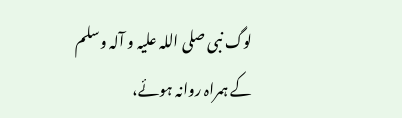لوگ نبی صلی اللہ علیہ و آلہ وسلم کے ہمراہ روانہ ہوئے،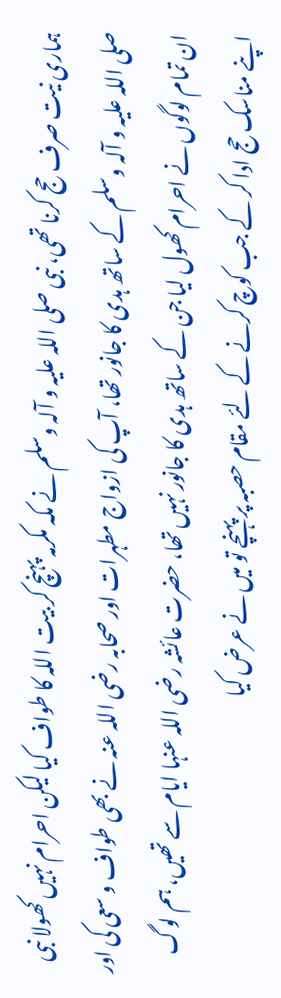ہماری نیت صرف حج کرنا تھی، نبی صلی اللہ علیہ و آلہ وسلم نے مکہ مکرمہ پہنچ کر بیت اللہ کا طواف کیا لیکن احرام نہیں کھولا نبی صلی اللہ علیہ و آلہ وسلم کے ساتھ ہدی کا جانور تھا، آپ کی ازواج مطہرات اور صحابہ رضی اللہ عنہ نے بھی طواف و سعی کی اور ان تمام لوگوں نے احرام کھول لیا جن کے ساتھ ہدی کا جانور نہیں تھا، حضرت عائشہ رضی اللہ عنہا ایام سے تھیں، ہم لوگ اپنے مناسک حج ادا کر کے جب کوچ کرنے کے لئے مقام حصبہ پر پہنچے تو میں نے عرض کیا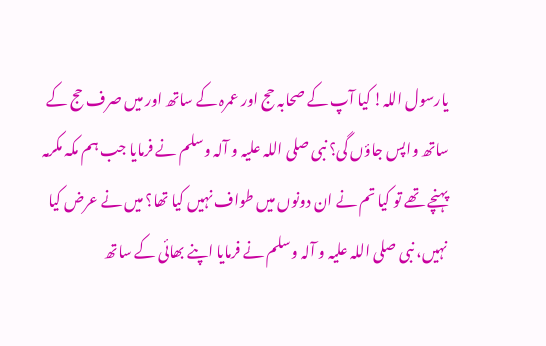یارسول اللہ! کیا آپ کے صحابہ حج اور عمرہ کے ساتھ اور میں صرف حج کے ساتھ واپس جاؤں گی؟ نبی صلی اللہ علیہ و آلہ وسلم نے فرمایا جب ہم مکہ مکرمہ پہنچے تھے تو کیا تم نے ان دونوں میں طواف نہیں کیا تھا؟ میں نے عرض کیا نہیں، نبی صلی اللہ علیہ و آلہ وسلم نے فرمایا اپنے بھائی کے ساتھ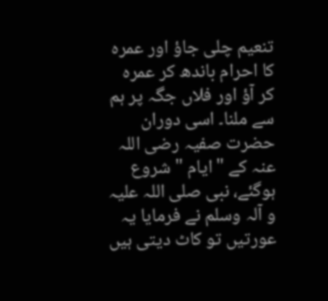تنعیم چلی جاؤ اور عمرہ کا احرام باندھ کر عمرہ کر آؤ اور فلاں جگہ پر ہم سے ملنا۔ اسی دوران حضرت صفیہ رضی اللہ عنہ کے " ایام " شروع ہوگئے، نبی صلی اللہ علیہ و آلہ وسلم نے فرمایا یہ عورتیں تو کاٹ دیتی ہیں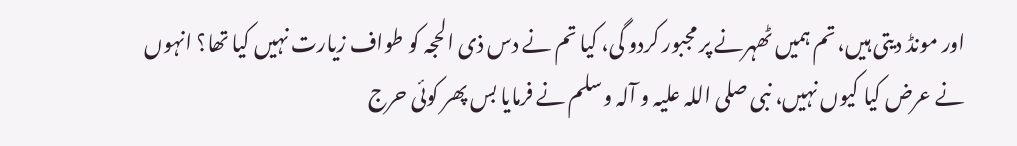اور مونڈ دیتی ہیں، تم ہمیں ٹھہرنے پر مجبور کردو گی، کیا تم نے دس ذی الحجہ کو طواف زیارت نہیں کیا تھا؟ انہوں نے عرض کیا کیوں نہیں، نبی صلی اللہ علیہ و آلہ وسلم نے فرمایا بس پھر کوئی حرج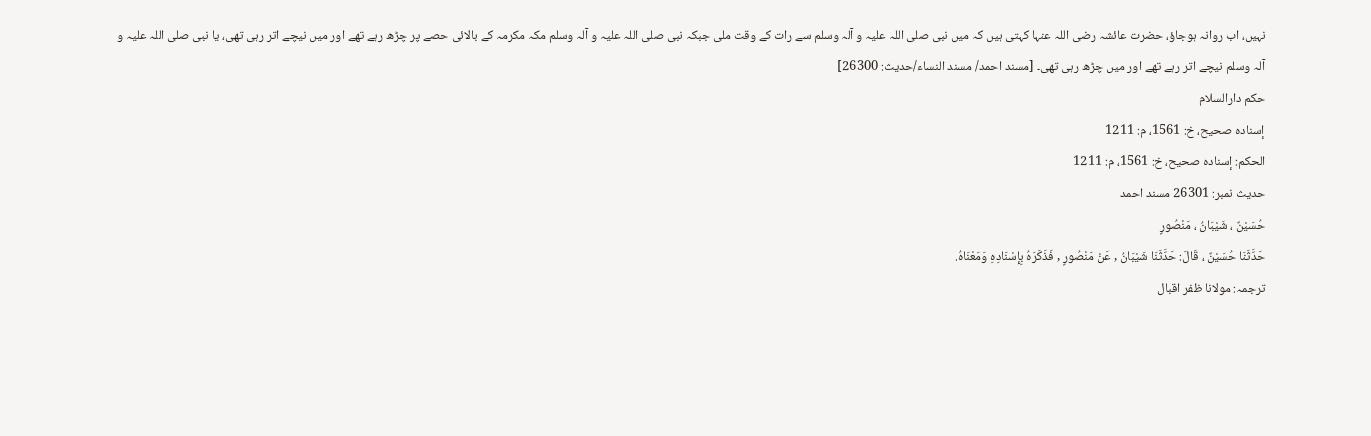نہیں، اب روانہ ہوجاؤ، حضرت عائشہ رضی اللہ عنہا کہتی ہیں کہ میں نبی صلی اللہ علیہ و آلہ وسلم سے رات کے وقت ملی جبکہ نبی صلی اللہ علیہ و آلہ وسلم مکہ مکرمہ کے بالائی حصے پر چڑھ رہے تھے اور میں نیچے اتر رہی تھی، یا نبی صلی اللہ علیہ و آلہ وسلم نیچے اتر رہے تھے اور میں چڑھ رہی تھی۔ [مسند احمد/ مسند النساء/حدیث: 26300]
حکم دارالسلام
إسناده صحيح، خ: 1561، م: 1211
الحكم: إسناده صحيح، خ: 1561، م: 1211
حدیث نمبر: 26301 مسند احمد
حُسَيْنٌ ، شَيْبَانُ ، مَنْصُورٍ
حَدَّثَنَا حُسَيْنٌ ، قَالَ: حَدَّثَنَا شَيْبَانُ , عَنْ مَنْصُورٍ , فَذَكَرَهُ بِإِسْنَادِهِ وَمَعْنَاهُ.
ترجمہ: مولانا ظفر اقبال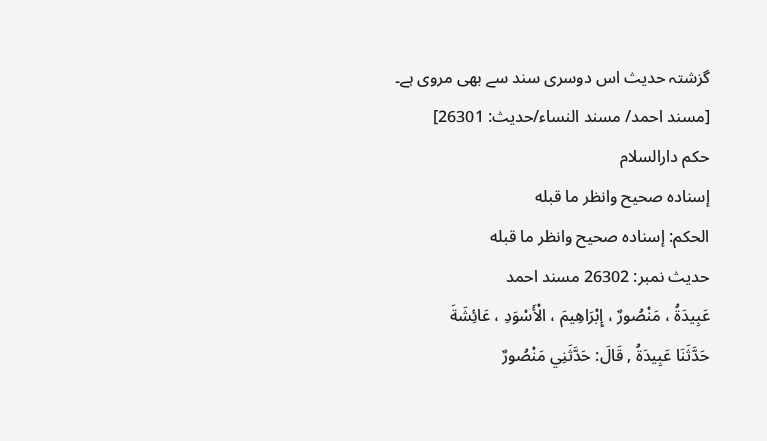گزشتہ حدیث اس دوسری سند سے بھی مروی ہے۔ [مسند احمد/ مسند النساء/حدیث: 26301]
حکم دارالسلام
إسناده صحيح وانظر ما قبله
الحكم: إسناده صحيح وانظر ما قبله
حدیث نمبر: 26302 مسند احمد
عَبِيدَةُ ، مَنْصُورٌ ، إِبْرَاهِيمَ ، الْأَسْوَدِ ، عَائِشَةَ
حَدَّثَنَا عَبِيدَةُ , قَالَ: حَدَّثَنِي مَنْصُورٌ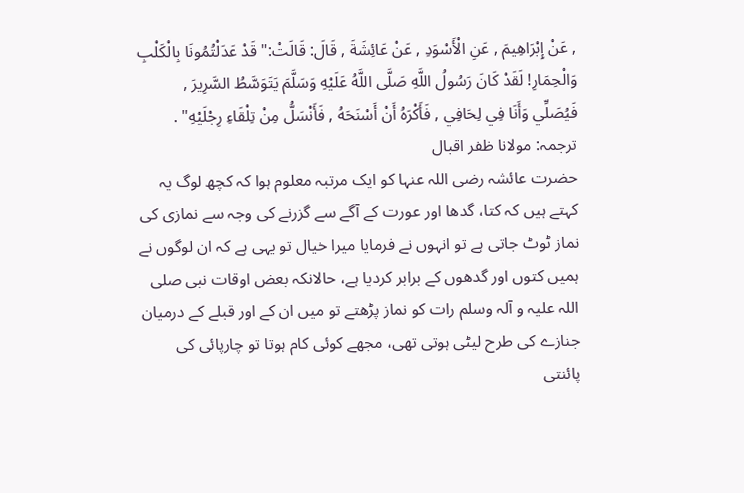, عَنْ إِبْرَاهِيمَ , عَنِ الْأَسْوَدِ , عَنْ عَائِشَةَ , قَالَ: قَالَتْ:" قَدْ عَدَلْتُمُونَا بِالْكَلْبِ وَالْحِمَارِ! لَقَدْ كَانَ رَسُولُ اللَّهِ صَلَّى اللَّهُ عَلَيْهِ وَسَلَّمَ يَتَوَسَّطُ السَّرِيرَ , فَيُصَلِّي وَأَنَا فِي لِحَافِي , فَأَكْرَهُ أَنْ أَسْنَحَهُ , فَأَنْسَلُّ مِنْ تِلْقَاءِ رِجْلَيْهِ" .
ترجمہ: مولانا ظفر اقبال
حضرت عائشہ رضی اللہ عنہا کو ایک مرتبہ معلوم ہوا کہ کچھ لوگ یہ کہتے ہیں کہ کتا، گدھا اور عورت کے آگے سے گزرنے کی وجہ سے نمازی کی نماز ٹوٹ جاتی ہے تو انہوں نے فرمایا میرا خیال تو یہی ہے کہ ان لوگوں نے ہمیں کتوں اور گدھوں کے برابر کردیا ہے، حالانکہ بعض اوقات نبی صلی اللہ علیہ و آلہ وسلم رات کو نماز پڑھتے تو میں ان کے اور قبلے کے درمیان جنازے کی طرح لیٹی ہوتی تھی، مجھے کوئی کام ہوتا تو چارپائی کی پائنتی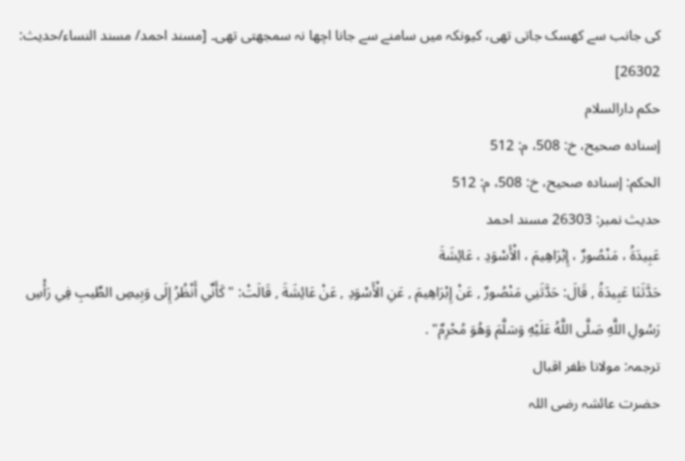کی جانب سے کھسک جاتی تھی، کیونکہ میں سامنے سے جانا اچھا نہ سمجھتی تھی۔ [مسند احمد/ مسند النساء/حدیث: 26302]
حکم دارالسلام
إسناده صحيح، خ: 508، م: 512
الحكم: إسناده صحيح، خ: 508، م: 512
حدیث نمبر: 26303 مسند احمد
عَبِيدَةُ ، مَنْصُورٌ ، إِبْرَاهِيمَ ، الْأَسْوَدِ ، عَائِشَةَ
حَدَّثَنَا عَبِيدَةُ , قَالَ: حَدَّثَنِي مَنْصُورٌ , عَنْ إِبْرَاهِيمَ , عَنِ الْأَسْوَدِ , عَنْ عَائِشَةَ , قَالَتْ: " كَأَنِّي أَنْظُرُ إِلَى وَبِيصِ الطِّيبِ فِي رَأْسِ رَسُولِ اللَّهِ صَلَّى اللَّهُ عَلَيْهِ وَسَلَّمَ وَهُوَ مُحْرِمٌ" .
ترجمہ: مولانا ظفر اقبال
حضرت عائشہ رضی اللہ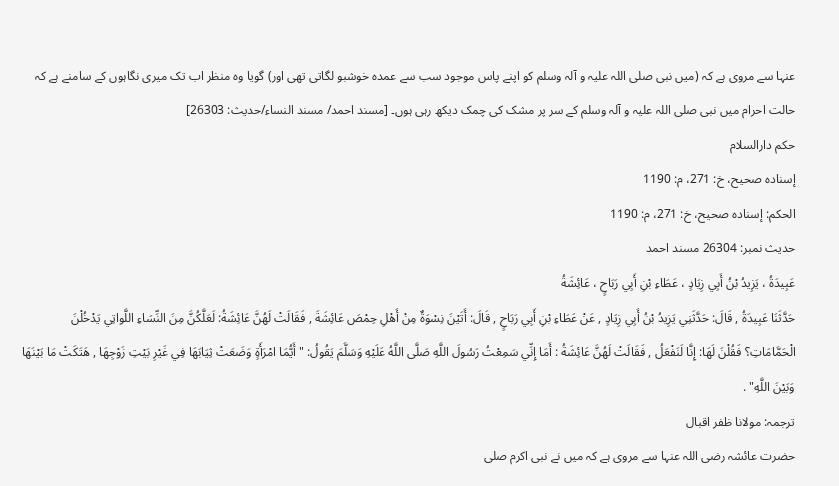عنہا سے مروی ہے کہ (میں نبی صلی اللہ علیہ و آلہ وسلم کو اپنے پاس موجود سب سے عمدہ خوشبو لگاتی تھی اور) گویا وہ منظر اب تک میری نگاہوں کے سامنے ہے کہ حالت احرام میں نبی صلی اللہ علیہ و آلہ وسلم کے سر پر مشک کی چمک دیکھ رہی ہوں۔ [مسند احمد/ مسند النساء/حدیث: 26303]
حکم دارالسلام
إسناده صحيح، خ: 271، م: 1190
الحكم: إسناده صحيح، خ: 271، م: 1190
حدیث نمبر: 26304 مسند احمد
عَبِيدَةُ ، يَزِيدُ بْنُ أَبِي زِيَادٍ ، عَطَاءِ بْنِ أَبِي رَبَاحٍ ، عَائِشَةُ
حَدَّثَنَا عَبِيدَةُ , قَالَ: حَدَّثَنِي يَزِيدُ بْنُ أَبِي زِيَادٍ , عَنْ عَطَاءِ بْنِ أَبِي رَبَاحٍ , قَالَ: أَتَيْنَ نِسْوَةٌ مِنْ أَهْلِ حِمْصَ عَائِشَةَ , فَقَالَتْ لَهُنَّ عَائِشَةُ: لَعَلَّكُنَّ مِنَ النِّسَاءِ اللَّواتِي يَدْخُلْنَ الْحَمَّامَاتِ؟ فَقُلْنَ لَهَا: إِنَّا لَنَفْعَلُ , فَقَالَتْ لَهُنَّ عَائِشَةُ : أَمَا إِنِّي سَمِعْتُ رَسُولَ اللَّهِ صَلَّى اللَّهُ عَلَيْهِ وَسَلَّمَ يَقُولُ: " أَيُّمَا امْرَأَةٍ وَضَعَتْ ثِيَابَهَا فِي غَيْرِ بَيْتِ زَوْجِهَا , هَتَكَتْ مَا بَيْنَهَا وَبَيْنَ اللَّهِ" .
ترجمہ: مولانا ظفر اقبال
حضرت عائشہ رضی اللہ عنہا سے مروی ہے کہ میں نے نبی اکرم صلی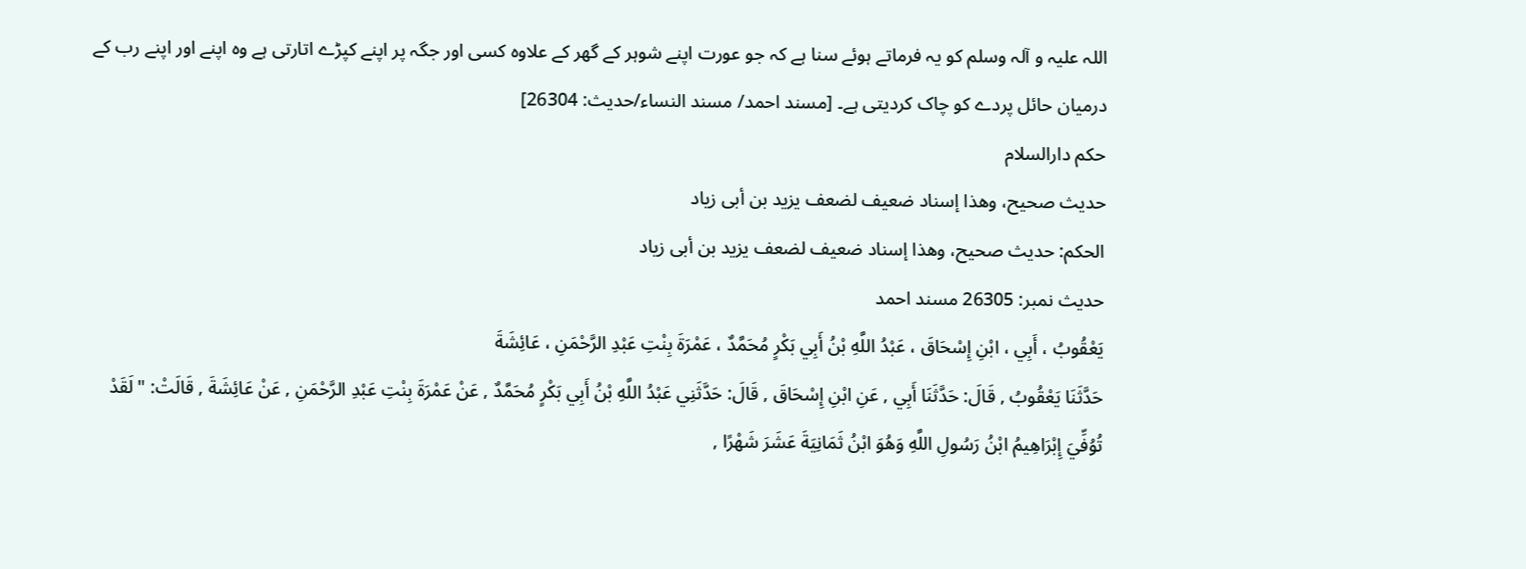اللہ علیہ و آلہ وسلم کو یہ فرماتے ہوئے سنا ہے کہ جو عورت اپنے شوہر کے گھر کے علاوہ کسی اور جگہ پر اپنے کپڑے اتارتی ہے وہ اپنے اور اپنے رب کے درمیان حائل پردے کو چاک کردیتی ہے۔ [مسند احمد/ مسند النساء/حدیث: 26304]
حکم دارالسلام
حديث صحيح، وهذا إسناد ضعيف لضعف يزيد بن أبى زياد
الحكم: حديث صحيح، وهذا إسناد ضعيف لضعف يزيد بن أبى زياد
حدیث نمبر: 26305 مسند احمد
يَعْقُوبُ ، أَبِي ، ابْنِ إِسْحَاقَ ، عَبْدُ اللَّهِ بْنُ أَبِي بَكْرٍ مُحَمَّدٌ ، عَمْرَةَ بِنْتِ عَبْدِ الرَّحْمَنِ ، عَائِشَةَ
حَدَّثَنَا يَعْقُوبُ , قَالَ: حَدَّثَنَا أَبِي , عَنِ ابْنِ إِسْحَاقَ , قَالَ: حَدَّثَنِي عَبْدُ اللَّهِ بْنُ أَبِي بَكْرٍ مُحَمَّدٌ , عَنْ عَمْرَةَ بِنْتِ عَبْدِ الرَّحْمَنِ , عَنْ عَائِشَةَ , قَالَتْ: " لَقَدْ تُوُفِّيَ إِبْرَاهِيمُ ابْنُ رَسُولِ اللَّهِ وَهُوَ ابْنُ ثَمَانِيَةَ عَشَرَ شَهْرًا ,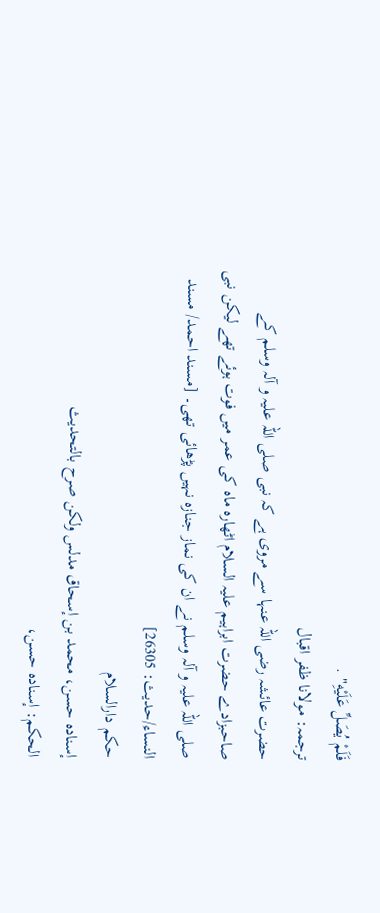فَلَمْ يُصَلِّ عَلَيْهِ" .
ترجمہ: مولانا ظفر اقبال
حضرت عائشہ رضی اللہ عنہا سے مروی ہے کہ نبی صلی اللہ علیہ و آلہ وسلم کے صاحبزادے حضرت ابراہیم علیہ السلام اٹھارہ ماہ کی عمر میں فوت ہوئے تھے لیکن نبی صلی اللہ علیہ و آلہ وسلم نے ان کی نماز جنازہ نہیں پڑھائی تھی۔ [مسند احمد/ مسند النساء/حدیث: 26305]
حکم دارالسلام
إسناده حسن، محمد بن إسحاق مدلس ولكن صرح بالتحديث
الحكم: إسناده حسن،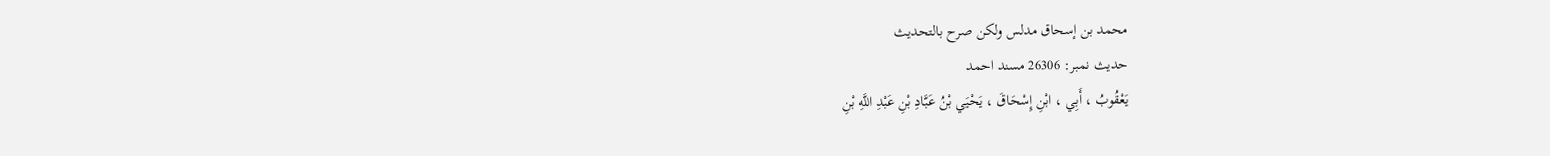محمد بن إسحاق مدلس ولكن صرح بالتحديث
حدیث نمبر: 26306 مسند احمد
يَعْقُوبُ ، أَبِي ، ابْنِ إِسْحَاقَ ، يَحْيَي بْنُ عَبَّادِ بْنِ عَبْدِ اللَّهِ بْنِ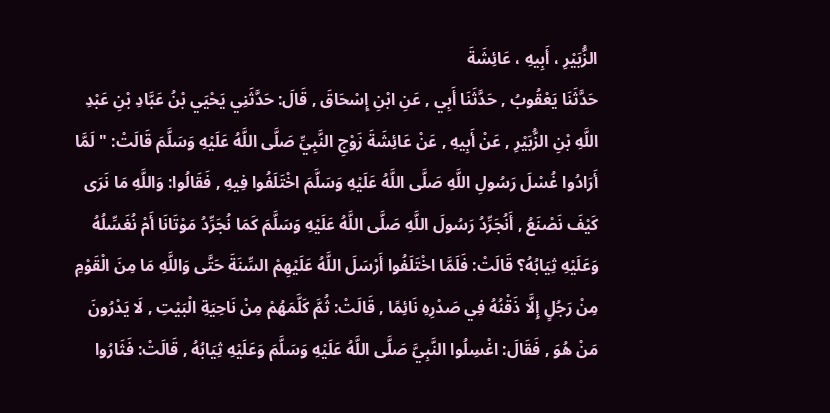الزُّبَيْرِ ، أَبِيهِ ، عَائِشَةَ
حَدَّثَنَا يَعْقُوبُ , حَدَّثَنَا أَبِي , عَنِ ابْنِ إِسْحَاقَ , قَالَ: حَدَّثَنِي يَحْيَي بْنُ عَبَّادِ بْنِ عَبْدِ اللَّهِ بْنِ الزُّبَيْرِ , عَنْ أَبِيهِ , عَنْ عَائِشَةَ زَوْجِ النَّبِيِّ صَلَّى اللَّهُ عَلَيْهِ وَسَلَّمَ قَالَتْ: " لَمَّا أَرَادُوا غُسْلَ رَسُولِ اللَّهِ صَلَّى اللَّهُ عَلَيْهِ وَسَلَّمَ اخْتَلَفُوا فِيهِ , فَقَالُوا: وَاللَّهِ مَا نَرَى كَيْفَ نَصْنَعُ , أَنُجَرِّدُ رَسُولَ اللَّهِ صَلَّى اللَّهُ عَلَيْهِ وَسَلَّمَ كَمَا نُجَرِّدُ مَوْتَانَا أَمْ نُغَسِّلُهُ وَعَلَيْهِ ثِيَابُهُ؟ قَالَتْ: فَلَمَّا اخْتَلَفُوا أَرْسَلَ اللَّهُ عَلَيْهِمْ السِّنَةَ حَتَّى وَاللَّهِ مَا مِنَ الْقَوْمِ مِنْ رَجُلٍ إِلَّا ذَقْنُهُ فِي صَدْرِهِ نَائِمًا , قَالَتْ: ثُمَّ كَلَّمَهُمْ مِنْ نَاحِيَةِ الْبَيْتِ , لَا يَدْرُونَ مَنْ هُوَ , فَقَالَ: اغْسِلُوا النَّبِيَّ صَلَّى اللَّهُ عَلَيْهِ وَسَلَّمَ وَعَلَيْهِ ثِيَابُهُ , قَالَتْ: فَثَارُوا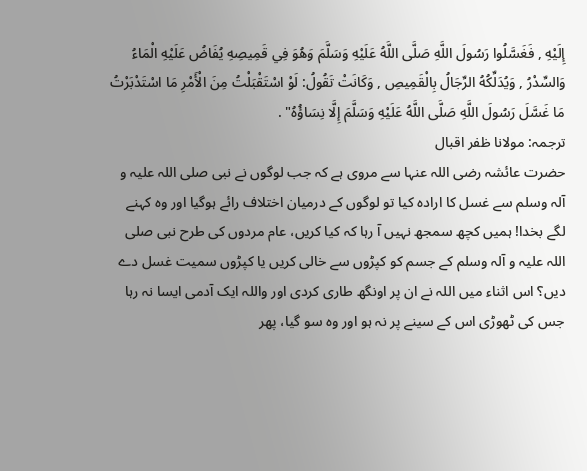إِلَيْهِ , فَغَسَّلُوا رَسُولَ اللَّهِ صَلَّى اللَّهُ عَلَيْهِ وَسَلَّمَ وَهُوَ فِي قَمِيصِهِ يُفَاضُ عَلَيْهِ الْمَاءُ وَالسِّدْرُ , وَيُدَلِّكُهُ الرِّجَالُ بِالْقَمِيصِ , وَكَانَتْ تَقُولُ: لَوْ اسْتَقْبَلْتُ مِنَ الْأَمْرِ مَا اسْتَدْبَرْتُ مَا غَسَّلَ رَسُولَ اللَّهِ صَلَّى اللَّهُ عَلَيْهِ وَسَلَّمَ إِلَّا نِسَاؤُهُ" .
ترجمہ: مولانا ظفر اقبال
حضرت عائشہ رضی اللہ عنہا سے مروی ہے کہ جب لوگوں نے نبی صلی اللہ علیہ و آلہ وسلم سے غسل کا ارادہ کیا تو لوگوں کے درمیان اختلاف رائے ہوگیا اور وہ کہنے لگے بخدا! ہمیں کچھ سمجھ نہیں آ رہا کہ کیا کریں، عام مردوں کی طرح نبی صلی اللہ علیہ و آلہ وسلم کے جسم کو کپڑوں سے خالی کریں یا کپڑوں سمیت غسل دے دیں؟ اس اثناء میں اللہ نے ان پر اونگھ طاری کردی اور واللہ ایک آدمی ایسا نہ رہا جس کی ٹھوڑی اس کے سینے پر نہ ہو اور وہ سو گیا، پھر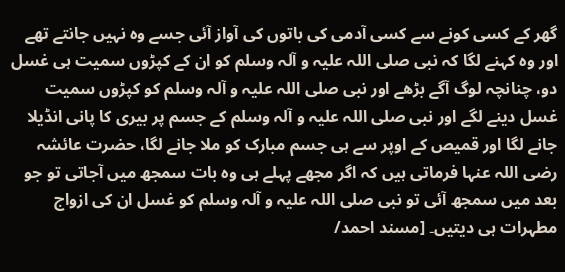گھر کے کسی کونے سے کسی آدمی کی باتوں کی آواز آئی جسے وہ نہیں جانتے تھے اور وہ کہنے لگا کہ نبی صلی اللہ علیہ و آلہ وسلم کو ان کے کپڑوں سمیت ہی غسل دو، چنانچہ لوگ آگے بڑھے اور نبی صلی اللہ علیہ و آلہ وسلم کو کپڑوں سمیت غسل دینے لگے اور نبی صلی اللہ علیہ و آلہ وسلم کے جسم پر بیری کا پانی انڈیلا جانے لگا اور قمیص کے اوپر سے ہی جسم مبارک کو ملا جانے لگا، حضرت عائشہ رضی اللہ عنہا فرماتی ہیں کہ اگر مجھے پہلے ہی وہ بات سمجھ میں آجاتی تو جو بعد میں سمجھ آئی تو نبی صلی اللہ علیہ و آلہ وسلم کو غسل ان کی ازواج مطہرات ہی دیتیں۔ [مسند احمد/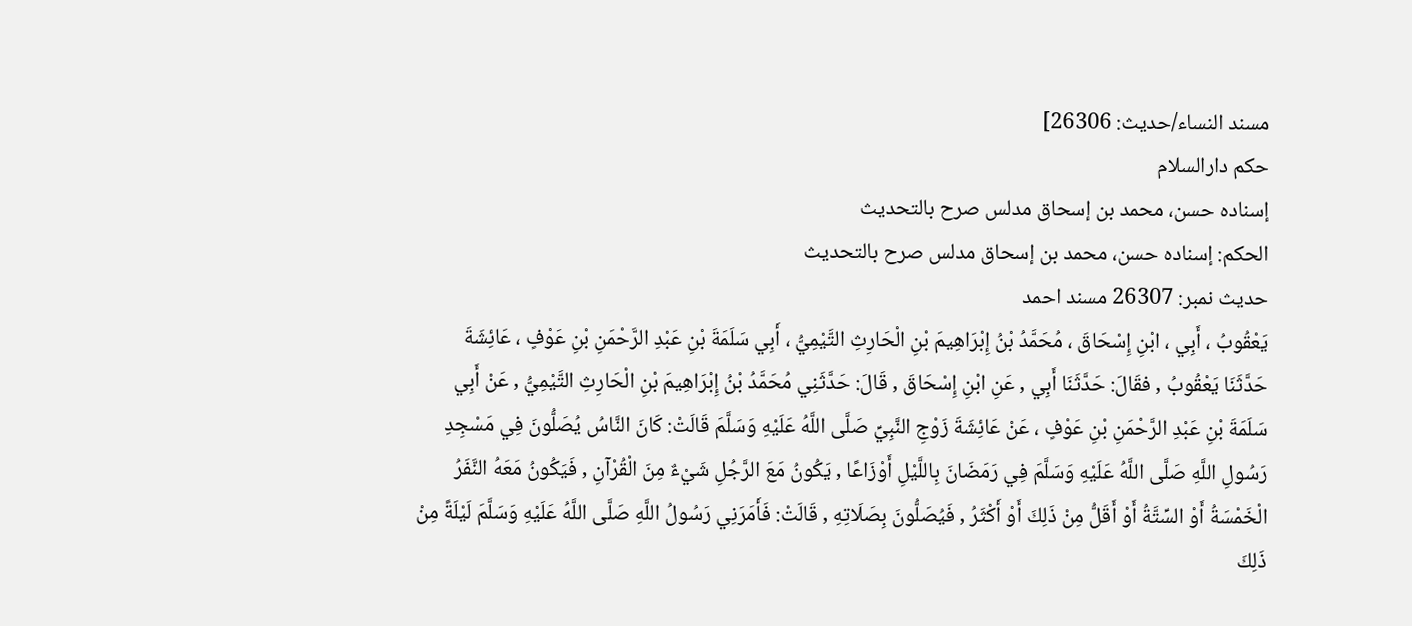مسند النساء/حدیث: 26306]
حکم دارالسلام
إسناده حسن، محمد بن إسحاق مدلس صرح بالتحديث
الحكم: إسناده حسن، محمد بن إسحاق مدلس صرح بالتحديث
حدیث نمبر: 26307 مسند احمد
يَعْقُوبُ ، أَبِي ، ابْنِ إِسْحَاقَ ، مُحَمَّدُ بْنُ إِبْرَاهِيمَ بْنِ الْحَارِثِ التَّيْمِيُّ ، أَبِي سَلَمَةَ بْنِ عَبْدِ الرَّحْمَنِ بْنِ عَوْفٍ ، عَائِشَةَ
حَدَّثَنَا يَعْقُوبُ , فقَالَ: حَدَّثَنَا أَبِي , عَنِ ابْنِ إِسْحَاقَ , قَالَ: حَدَّثَنِي مُحَمَّدُ بْنُ إِبْرَاهِيمَ بْنِ الْحَارِثِ التَّيْمِيُّ , عَنْ أَبِي سَلَمَةَ بْنِ عَبْدِ الرَّحْمَنِ بْنِ عَوْفٍ ، عَنْ عَائِشَةَ زَوْجِ النَّبِيِّ صَلَّى اللَّهُ عَلَيْهِ وَسَلَّمَ قَالَتْ: كَانَ النَّاسُ يُصَلُّونَ فِي مَسْجِدِ رَسُولِ اللَّهِ صَلَّى اللَّهُ عَلَيْهِ وَسَلَّمَ فِي رَمَضَانَ بِاللَّيْلِ أَوْزَاعًا , يَكُونُ مَعَ الرَّجُلِ شَيْءٌ مِنَ الْقُرْآنِ , فَيَكُونُ مَعَهُ النَّفَرُ الْخَمْسَةُ أَوْ السِّتَّةُ أَوْ أَقَلُّ مِنْ ذَلِكَ أَوْ أَكْثَرُ , فَيُصَلُّونَ بِصَلَاتِهِ , قَالَتْ: فَأَمَرَنِي رَسُولُ اللَّهِ صَلَّى اللَّهُ عَلَيْهِ وَسَلَّمَ لَيْلَةً مِنْ ذَلِكَ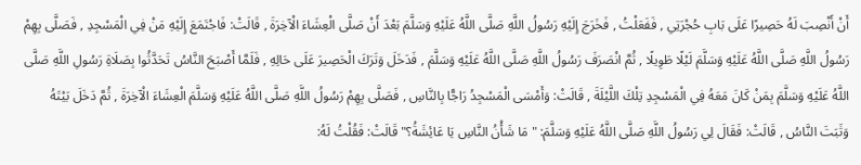أَنْ أَنْصِبَ لَهُ حَصِيرًا عَلَى بَابِ حُجْرَتِي , فَفَعَلْتُ , فَخَرَجَ إِلَيْهِ رَسُولُ اللَّهِ صَلَّى اللَّهُ عَلَيْهِ وَسَلَّمَ بَعْدَ أَنْ صَلَّى الْعِشَاءَ الْآخِرَةَ , قَالَتْ: فَاجْتَمَعَ إِلَيْهِ مَنْ فِي الْمَسْجِدِ , فَصَلَّى بِهِمْ رَسُولُ اللَّهِ صَلَّى اللَّهُ عَلَيْهِ وَسَلَّمَ لَيْلًا طَوِيلًا , ثُمَّ انْصَرَفَ رَسُولُ اللَّهِ صَلَّى اللَّهُ عَلَيْهِ وَسَلَّمَ , فَدَخَلَ وَتَرَكَ الْحَصِيرَ عَلَى حَالِهِ , فَلَمَّا أَصْبَحَ النَّاسُ تَحَدَّثُوا بِصَلَاةِ رَسُولِ اللَّهِ صَلَّى اللَّهُ عَلَيْهِ وَسَلَّمَ بِمَنْ كَانَ مَعَهُ فِي الْمَسْجِدِ تِلْكَ اللَّيْلَةَ , قَالَتْ: وَأَمْسَى الْمَسْجِدُ رَاجًّا بِالنَّاسِ , فَصَلَّى بِهِمْ رَسُولُ اللَّهِ صَلَّى اللَّهُ عَلَيْهِ وَسَلَّمَ الْعِشَاءَ الْآخِرَةَ , ثُمَّ دَخَلَ بَيْتَهُ وَثَبَتَ النَّاسُ , قَالَتْ: فَقَالَ لِي رَسُولُ اللَّهِ صَلَّى اللَّهُ عَلَيْهِ وَسَلَّمَ: " مَا شَأْنُ النَّاسِ يَا عَائِشَةُ؟" قَالَتْ: فَقُلْتُ لَهُ: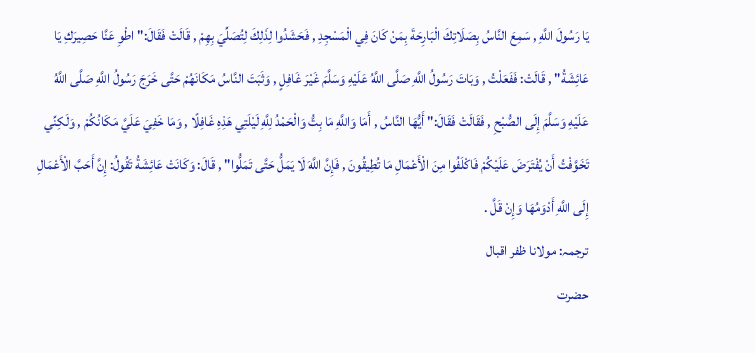يَا رَسُولَ اللَّهِ , سَمِعَ النَّاسُ بِصَلَاتِكَ الْبَارِحَةَ بِمَنْ كَانَ فِي الْمَسْجِدِ , فَحَشَدُوا لِذَلِكَ لِتُصَلِّيَ بِهِمْ , قَالَتْ فَقَالَ:" اطْوِ عَنَّا حَصِيرَكِ يَا عَائِشَةُ" , قَالَتْ: فَفَعَلْتُ , وَبَاتَ رَسُولُ اللَّهِ صَلَّى اللَّهُ عَلَيْهِ وَسَلَّمَ غَيْرَ غَافِلٍ , وَثَبَتَ النَّاسُ مَكَانَهُمْ حَتَّى خَرَجَ رَسُولُ اللَّهِ صَلَّى اللَّهُ عَلَيْهِ وَسَلَّمَ إِلَى الصُّبْحِ , فَقَالَتْ فَقَالَ:" أَيُّهَا النَّاسُ , أَمَا وَاللَّهِ مَا بِتُّ وَالْحَمْدُ لِلَّهِ لَيْلَتِي هَذِهِ غَافِلًا , وَمَا خَفِيَ عَلَيَّ مَكَانُكُمْ , وَلَكِنِّي تَخَوَّفْتُ أَنْ يُفْتَرَضَ عَلَيْكُمْ فَاكْلَفُوا مِنَ الْأَعْمَالِ مَا تُطِيقُونَ , فَإِنَّ اللَّهَ لَا يَمَلُّ حَتَّى تَمَلُّوا" , قَالَ: وَكَانَتْ عَائِشَةُ تَقُولُ: إِنَّ أَحَبَّ الْأَعْمَالِ إِلَى اللَّهِ أَدْوَمُهَا وَإِنْ قَلَّ .
ترجمہ: مولانا ظفر اقبال
حضرت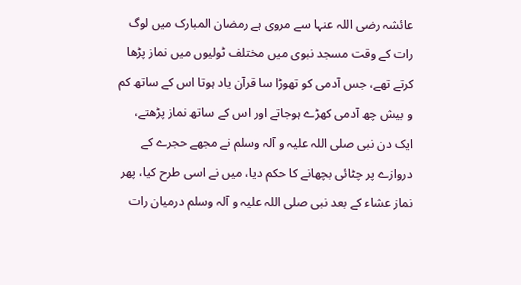عائشہ رضی اللہ عنہا سے مروی ہے رمضان المبارک میں لوگ رات کے وقت مسجد نبوی میں مختلف ٹولیوں میں نماز پڑھا کرتے تھے، جس آدمی کو تھوڑا سا قرآن یاد ہوتا اس کے ساتھ کم و بیش چھ آدمی کھڑے ہوجاتے اور اس کے ساتھ نماز پڑھتے، ایک دن نبی صلی اللہ علیہ و آلہ وسلم نے مجھے حجرے کے دروازے پر چٹائی بچھانے کا حکم دیا، میں نے اسی طرح کیا، پھر نماز عشاء کے بعد نبی صلی اللہ علیہ و آلہ وسلم درمیان رات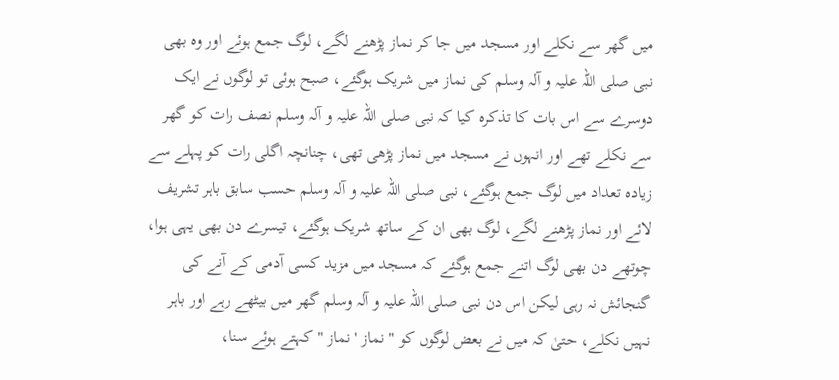میں گھر سے نکلے اور مسجد میں جا کر نماز پڑھنے لگے، لوگ جمع ہوئے اور وہ بھی نبی صلی اللہ علیہ و آلہ وسلم کی نماز میں شریک ہوگئے، صبح ہوئی تو لوگوں نے ایک دوسرے سے اس بات کا تذکرہ کیا کہ نبی صلی اللہ علیہ و آلہ وسلم نصف رات کو گھر سے نکلے تھے اور انہوں نے مسجد میں نماز پڑھی تھی، چنانچہ اگلی رات کو پہلے سے زیادہ تعداد میں لوگ جمع ہوگئے، نبی صلی اللہ علیہ و آلہ وسلم حسب سابق باہر تشریف لائے اور نماز پڑھنے لگے، لوگ بھی ان کے ساتھ شریک ہوگئے، تیسرے دن بھی یہی ہوا، چوتھے دن بھی لوگ اتنے جمع ہوگئے کہ مسجد میں مزید کسی آدمی کے آنے کی گنجائش نہ رہی لیکن اس دن نبی صلی اللہ علیہ و آلہ وسلم گھر میں بیٹھے رہے اور باہر نہیں نکلے، حتیٰ کہ میں نے بعض لوگوں کو " نماز ' نماز " کہتے ہوئے سنا،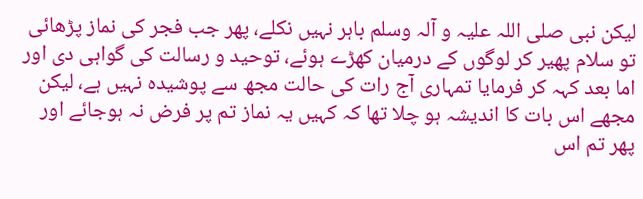لیکن نبی صلی اللہ علیہ و آلہ وسلم باہر نہیں نکلے، پھر جب فجر کی نماز پڑھائی تو سلام پھیر کر لوگوں کے درمیان کھڑے ہوئے، توحید و رسالت کی گواہی دی اور اما بعد کہہ کر فرمایا تمہاری آج رات کی حالت مجھ سے پوشیدہ نہیں ہے، لیکن مجھے اس بات کا اندیشہ ہو چلا تھا کہ کہیں یہ نماز تم پر فرض نہ ہوجائے اور پھر تم اس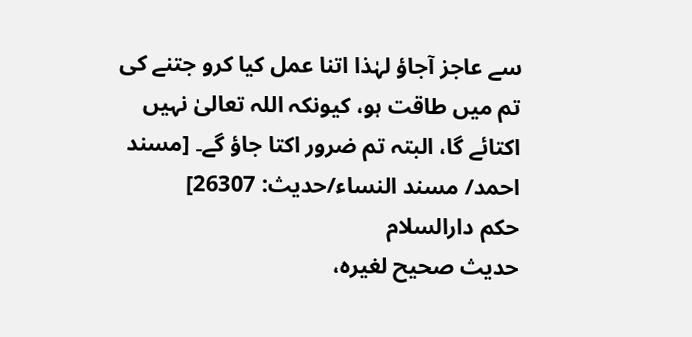سے عاجز آجاؤ لہٰذا اتنا عمل کیا کرو جتنے کی تم میں طاقت ہو، کیونکہ اللہ تعالیٰ نہیں اکتائے گا، البتہ تم ضرور اکتا جاؤ گے۔ [مسند احمد/ مسند النساء/حدیث: 26307]
حکم دارالسلام
حديث صحيح لغيره،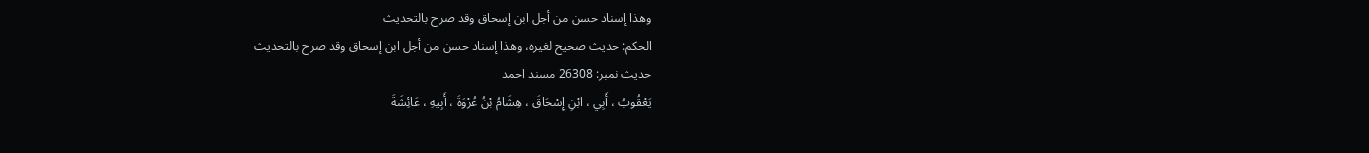وهذا إسناد حسن من أجل ابن إسحاق وقد صرح بالتحديث
الحكم: حديث صحيح لغيره، وهذا إسناد حسن من أجل ابن إسحاق وقد صرح بالتحديث
حدیث نمبر: 26308 مسند احمد
يَعْقُوبُ ، أَبِي ، ابْنِ إِسْحَاقَ ، هِشَامُ بْنُ عُرْوَةَ ، أَبِيهِ ، عَائِشَةَ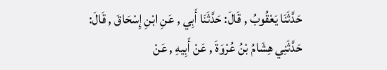حَدَّثَنَا يَعْقُوبُ , قَالَ: حَدَّثَنَا أَبِي , عَنِ ابْنِ إِسْحَاقَ , قَالَ: حَدَّثَنِي هِشَامُ بْنُ عُرْوَةَ , عَنْ أَبِيهِ , عَنْ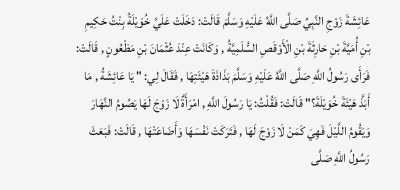عَائِشَةَ زَوْجِ النَّبِيِّ صَلَّى اللَّهُ عَلَيْهِ وَسَلَّمَ قَالَتْ: دَخَلَتْ عَلَيَّ خُوَيْلَةُ بِنْتُ حَكِيمِ بْنِ أُمَيَّةَ بْنِ حَارِثَةَ بْنِ الْأَوْقَصِ السُّلَمِيَّةُ , وَكَانَتْ عِنْدَ عُثْمَانَ بْنِ مَظْعُونٍ , قَالَتْ: فَرَأَى رَسُولُ اللَّهِ صَلَّى اللَّهُ عَلَيْهِ وَسَلَّمَ بَذَاذَةَ هَيْئَتِهَا , فَقَالَ لِي: " يَا عَائِشَةُ , مَا أَبَذَّ هَيْئَةَ خُوَيْلَةَ؟" قَالَتْ: فَقُلْتُ: يَا رَسُولَ اللَّهِ , امْرَأَةٌ لَا زَوْجَ لَهَا يَصُومُ النَّهَارَ وَيَقُومُ اللَّيْلَ فَهِيَ كَمَنْ لَا زَوْجَ لَهَا , فَتَرَكَتْ نَفْسَهَا وَأَضَاعَتْهَا , قَالَتْ: فَبَعَثَ رَسُولُ اللَّهِ صَلَّى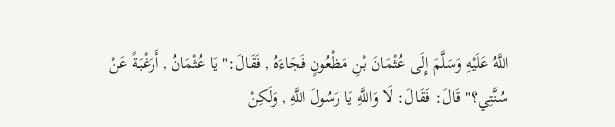اللَّهُ عَلَيْهِ وَسَلَّمَ إِلَى عُثْمَانَ بْنِ مَظْعُونٍ فَجَاءَهُ , فَقَالَ:" يَا عُثْمَانُ , أَرَغْبَةً عَنْ سُنَّتِي؟" قَالَ: فَقَالَ: لَا وَاللَّهِ يَا رَسُولَ اللَّهِ , وَلَكِنْ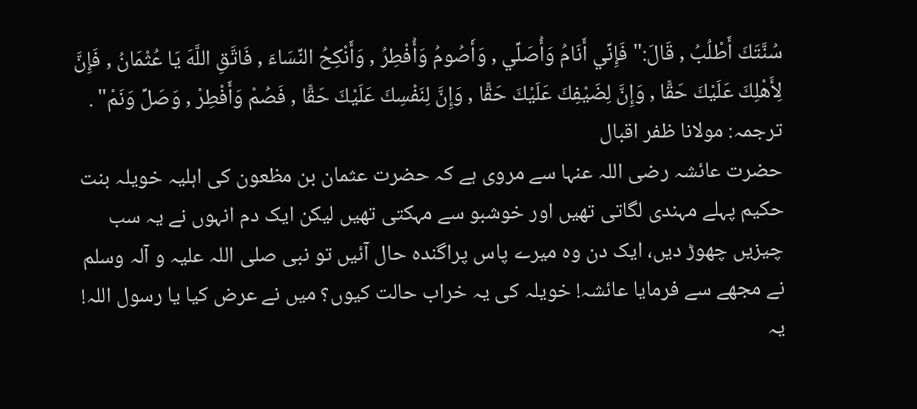سُنَّتَكَ أَطْلُبُ , قَالَ:" فَإِنِّي أَنَامُ وَأُصَلِّي , وَأَصُومُ وَأُفْطِرُ , وَأَنْكِحُ النِّسَاءَ , فَاتَّقِ اللَّهَ يَا عُثْمَانُ , فَإِنَّ لِأَهْلِكَ عَلَيْكَ حَقًّا , وَإِنَّ لِضَيْفِكَ عَلَيْكَ حَقًّا , وَإِنَّ لِنَفْسِكَ عَلَيْكَ حَقًّا , فَصُمْ وَأَفْطِرْ , وَصَلِّ وَنَمْ" .
ترجمہ: مولانا ظفر اقبال
حضرت عائشہ رضی اللہ عنہا سے مروی ہے کہ حضرت عثمان بن مظعون کی اہلیہ خویلہ بنت حکیم پہلے مہندی لگاتی تھیں اور خوشبو سے مہکتی تھیں لیکن ایک دم انہوں نے یہ سب چیزیں چھوڑ دیں، ایک دن وہ میرے پاس پراگندہ حال آئیں تو نبی صلی اللہ علیہ و آلہ وسلم نے مجھے سے فرمایا عائشہ! خویلہ کی یہ خراب حالت کیوں؟ میں نے عرض کیا یا رسول اللہ! یہ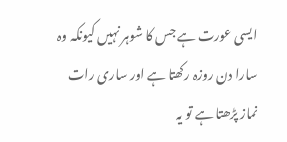ایسی عورت ہے جس کا شوہر نہیں کیونکہ وہ سارا دن روزہ رکھتا ہے اور ساری رات نماز پڑھتا ہے تو یہ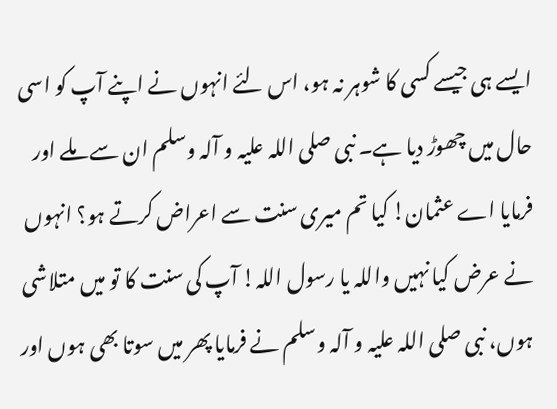ایسے ہی جیسے کسی کا شوہر نہ ہو، اس لئے انہوں نے اپنے آپ کو اسی حال میں چھوڑ دیا ہے۔ نبی صلی اللہ علیہ و آلہ وسلم ان سے ملے اور فرمایا اے عثمان! کیا تم میری سنت سے اعراض کرتے ہو؟ انہوں نے عرض کیا نہیں واللہ یا رسول اللہ! آپ کی سنت کا تو میں متلاشی ہوں، نبی صلی اللہ علیہ و آلہ وسلم نے فرمایا پھر میں سوتا بھی ہوں اور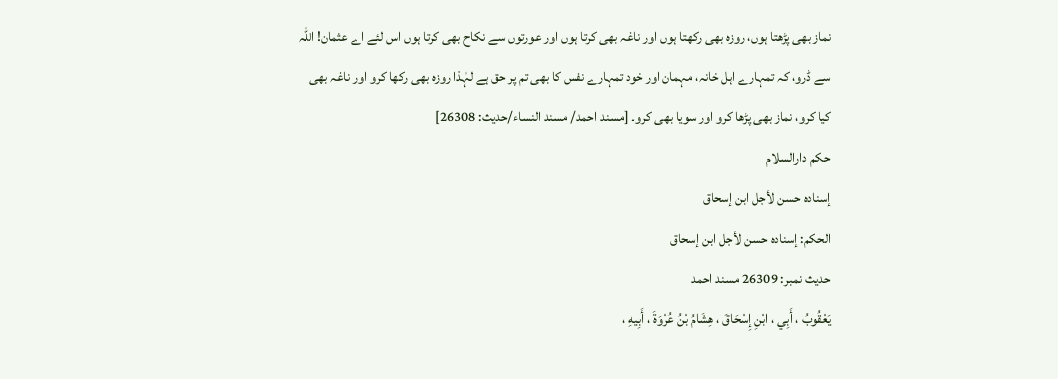نماز بھی پڑھتا ہوں، روزہ بھی رکھتا ہوں اور ناغہ بھی کرتا ہوں اور عورتوں سے نکاح بھی کرتا ہوں اس لئے اے عثمان! اللہ سے ڈرو، کہ تمہارے اہل خانہ، مہمان اور خود تمہارے نفس کا بھی تم پر حق ہے لہٰذا روزہ بھی رکھا کرو اور ناغہ بھی کیا کرو، نماز بھی پڑھا کرو اور سویا بھی کرو۔ [مسند احمد/ مسند النساء/حدیث: 26308]
حکم دارالسلام
إسناده حسن لأجل ابن إسحاق
الحكم: إسناده حسن لأجل ابن إسحاق
حدیث نمبر: 26309 مسند احمد
يَعْقُوبُ ، أَبِي ، ابْنِ إِسْحَاقَ ، هِشَامُ بْنُ عُرْوَةَ ، أَبِيهِ ،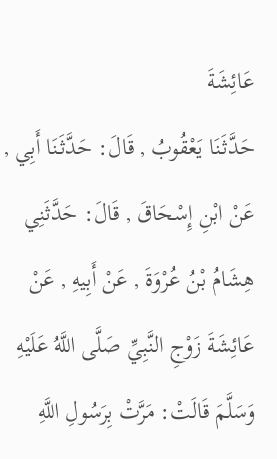عَائِشَةَ
حَدَّثَنَا يَعْقُوبُ , قَالَ: حَدَّثَنَا أَبِي , عَنْ ابْنِ إِسْحَاقَ , قَالَ: حَدَّثَنِي هِشَامُ بْنُ عُرْوَةَ , عَنْ أَبِيهِ , عَنْ عَائِشَةَ زَوْجِ النَّبِيِّ صَلَّى اللَّهُ عَلَيْهِ وَسَلَّمَ قَالَتْ: مَرَّتْ بِرَسُولِ اللَّهِ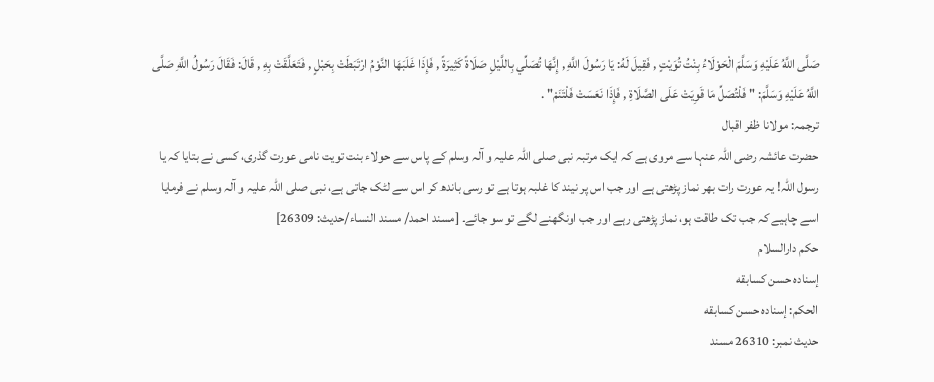صَلَّى اللَّهُ عَلَيْهِ وَسَلَّمَ الْحَوْلَاءُ بِنْتُ تُوَيْتٍ , فَقِيلَ لَهُ: يَا رَسُولَ اللَّهِ , إِنَّهَا تُصَلِّي بِاللَّيْلِ صَلَاةً كَثِيرَةً , فَإِذَا غَلَبَهَا النَّوْمُ ارْتَبَطَتْ بِحَبْلٍ , فَتَعَلَّقَتْ بِهِ , قَالَ: فَقَالَ رَسُولُ اللَّهِ صَلَّى اللَّهُ عَلَيْهِ وَسَلَّمَ: " فَلْتُصَلِّ مَا قَوِيَتْ عَلَى الصَّلَاةِ , فَإِذَا نَعَسَتْ فَلْتَنَمْ" .
ترجمہ: مولانا ظفر اقبال
حضرت عائشہ رضی اللہ عنہا سے مروی ہے کہ ایک مرتبہ نبی صلی اللہ علیہ و آلہ وسلم کے پاس سے حولاء بنت تویت نامی عورت گذری، کسی نے بتایا کہ یا رسول اللہ! یہ عورت رات بھر نماز پڑھتی ہے اور جب اس پر نیند کا غلبہ ہوتا ہے تو رسی باندھ کر اس سے لٹک جاتی ہے، نبی صلی اللہ علیہ و آلہ وسلم نے فرمایا اسے چاہیے کہ جب تک طاقت ہو، نماز پڑھتی رہے اور جب اونگھنے لگے تو سو جائے۔ [مسند احمد/ مسند النساء/حدیث: 26309]
حکم دارالسلام
إسناده حسن كسابقه
الحكم: إسناده حسن كسابقه
حدیث نمبر: 26310 مسند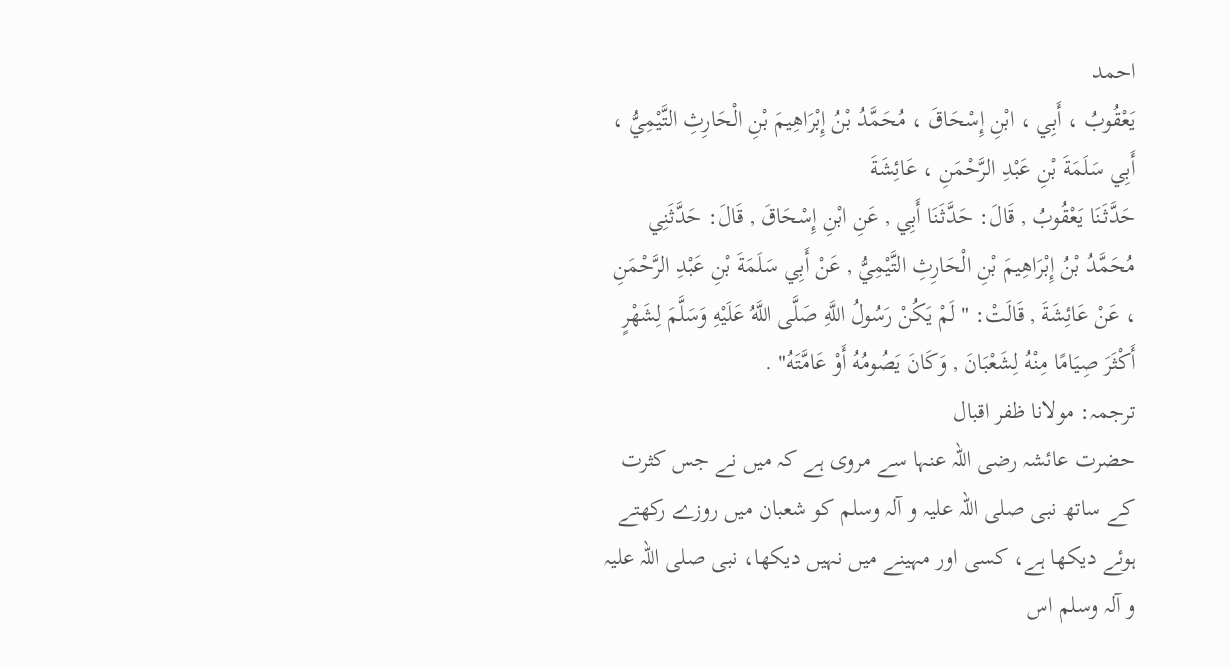احمد
يَعْقُوبُ ، أَبِي ، ابْنِ إِسْحَاقَ ، مُحَمَّدُ بْنُ إِبْرَاهِيمَ بْنِ الْحَارِثِ التَّيْمِيُّ ، أَبِي سَلَمَةَ بْنِ عَبْدِ الرَّحْمَنِ ، عَائِشَةَ
حَدَّثَنَا يَعْقُوبُ , قَالَ: حَدَّثَنَا أَبِي , عَنِ ابْنِ إِسْحَاقَ , قَالَ: حَدَّثَنِي مُحَمَّدُ بْنُ إِبْرَاهِيمَ بْنِ الْحَارِثِ التَّيْمِيُّ , عَنْ أَبِي سَلَمَةَ بْنِ عَبْدِ الرَّحْمَنِ ، عَنْ عَائِشَةَ , قَالَتْ: " لَمْ يَكُنْ رَسُولُ اللَّهِ صَلَّى اللَّهُ عَلَيْهِ وَسَلَّمَ لِشَهْرٍ أَكْثَرَ صِيَامًا مِنْهُ لِشَعْبَانَ , وَكَانَ يَصُومُهُ أَوْ عَامَّتَهُ" .
ترجمہ: مولانا ظفر اقبال
حضرت عائشہ رضی اللہ عنہا سے مروی ہے کہ میں نے جس کثرت کے ساتھ نبی صلی اللہ علیہ و آلہ وسلم کو شعبان میں روزے رکھتے ہوئے دیکھا ہے، کسی اور مہینے میں نہیں دیکھا، نبی صلی اللہ علیہ و آلہ وسلم اس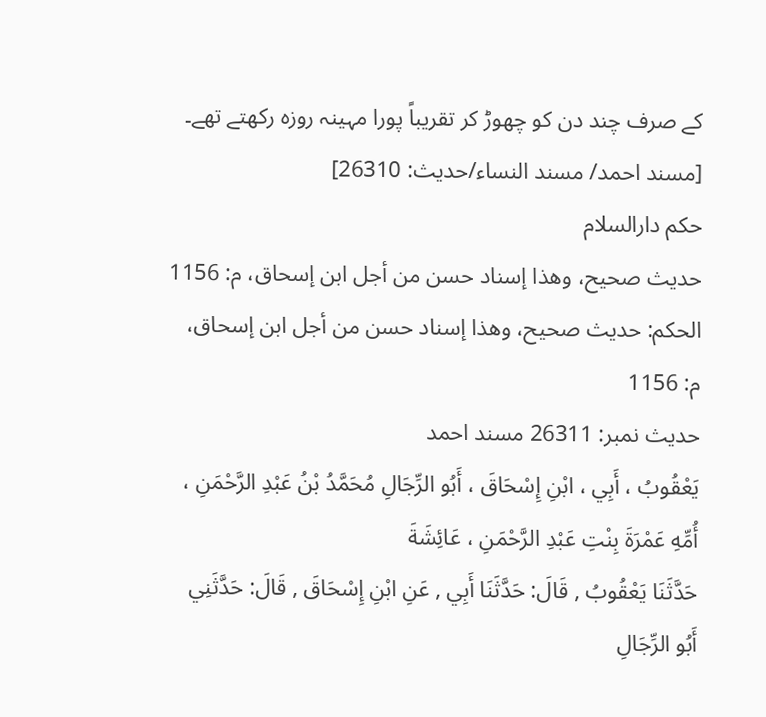کے صرف چند دن کو چھوڑ کر تقریباً پورا مہینہ روزہ رکھتے تھے۔ [مسند احمد/ مسند النساء/حدیث: 26310]
حکم دارالسلام
حديث صحيح، وهذا إسناد حسن من أجل ابن إسحاق، م: 1156
الحكم: حديث صحيح، وهذا إسناد حسن من أجل ابن إسحاق، م: 1156
حدیث نمبر: 26311 مسند احمد
يَعْقُوبُ ، أَبِي ، ابْنِ إِسْحَاقَ ، أَبُو الرِّجَالِ مُحَمَّدُ بْنُ عَبْدِ الرَّحْمَنِ ، أُمِّهِ عَمْرَةَ بِنْتِ عَبْدِ الرَّحْمَنِ ، عَائِشَةَ
حَدَّثَنَا يَعْقُوبُ , قَالَ: حَدَّثَنَا أَبِي , عَنِ ابْنِ إِسْحَاقَ , قَالَ: حَدَّثَنِي أَبُو الرِّجَالِ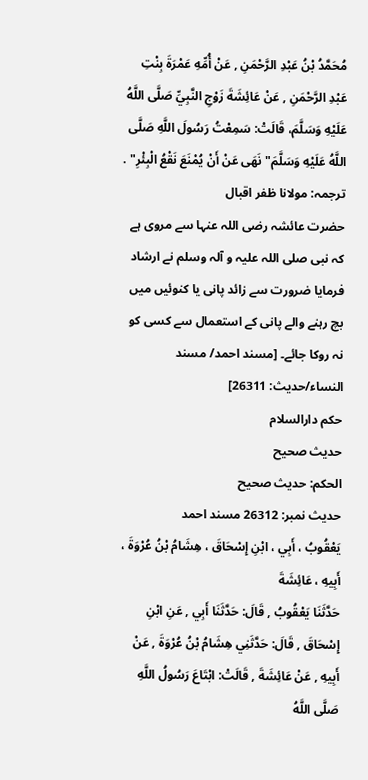مُحَمَّدُ بْنُ عَبْدِ الرَّحْمَنِ , عَنْ أُمِّهِ عَمْرَةَ بِنْتِ عَبْدِ الرَّحْمَنِ , عَنْ عَائِشَةَ زَوْجِ النَّبِيِّ صَلَّى اللَّهُ عَلَيْهِ وَسَلَّمَ، قَالَتْ: سَمِعْتُ رَسُولَ اللَّهِ صَلَّى اللَّهُ عَلَيْهِ وَسَلَّمَ" نَهَى عَنْ أَنْ يُمْنَعَ نَقْعُ الْبِئْرِ" .
ترجمہ: مولانا ظفر اقبال
حضرت عائشہ رضی اللہ عنہا سے مروی ہے کہ نبی صلی اللہ علیہ و آلہ وسلم نے ارشاد فرمایا ضرورت سے زائد پانی یا کنوئیں میں بچ رہنے والے پانی کے استعمال سے کسی کو نہ روکا جائے۔ [مسند احمد/ مسند النساء/حدیث: 26311]
حکم دارالسلام
حديث صحيح
الحكم: حديث صحيح
حدیث نمبر: 26312 مسند احمد
يَعْقُوبُ ، أَبِي ، ابْنِ إِسْحَاقَ ، هِشَامُ بْنُ عُرْوَةَ ، أَبِيهِ ، عَائِشَةَ
حَدَّثَنَا يَعْقُوبُ , قَالَ: حَدَّثَنَا أَبِي , عَنِ ابْنِ إِسْحَاقَ , قَالَ: حَدَّثَنِي هِشَامُ بْنُ عُرْوَةَ , عَنْ أَبِيهِ , عَنْ عَائِشَةَ , قَالَتْ: ابْتَاعَ رَسُولُ اللَّهِ صَلَّى اللَّهُ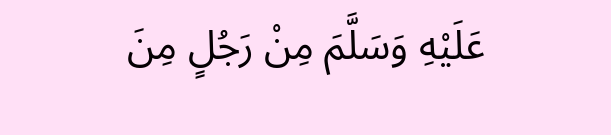عَلَيْهِ وَسَلَّمَ مِنْ رَجُلٍ مِنَ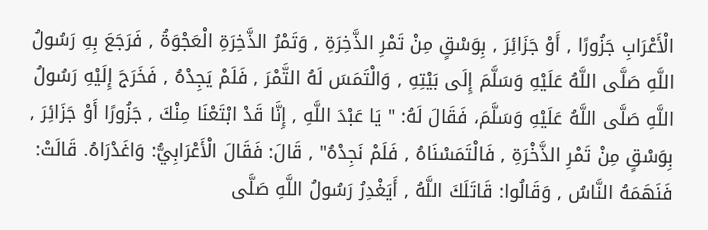الْأَعْرَابِ جَزُورًا , أَوْ جَزَائِرَ , بِوَسْقٍ مِنْ تَمْرِ الذَّخِرَةِ , وَتَمْرُ الذَّخِرَةِ الْعَجْوَةُ , فَرَجَعَ بِهِ رَسُولُ اللَّهِ صَلَّى اللَّهُ عَلَيْهِ وَسَلَّمَ إِلَى بَيْتِهِ , وَالْتَمَسَ لَهُ التَّمْرَ , فَلَمْ يَجِدْهُ , فَخَرَجَ إِلَيْهِ رَسُولُ اللَّهِ صَلَّى اللَّهُ عَلَيْهِ وَسَلَّمَ، فَقَالَ لَهُ: " يَا عَبْدَ اللَّهِ , إِنَّا قَدْ ابْتَعْنَا مِنْكَ , جَزُورًا أَوْ جَزَائِرَ , بِوَسْقٍ مِنْ تَمْرِ الذَّخْرَةِ , فَالْتَمَسْنَاهُ , فَلَمْ نَجِدْهُ" , قَالَ: فَقَالَ الْأَعْرَابِيُّ: وَاغَدْرَاهُ. قَالَتْ: فَنَهَمَهُ النَّاسُ , وَقَالُوا: قَاتَلَكَ اللَّهُ , أَيَغْدِرُ رَسُولُ اللَّهِ صَلَّى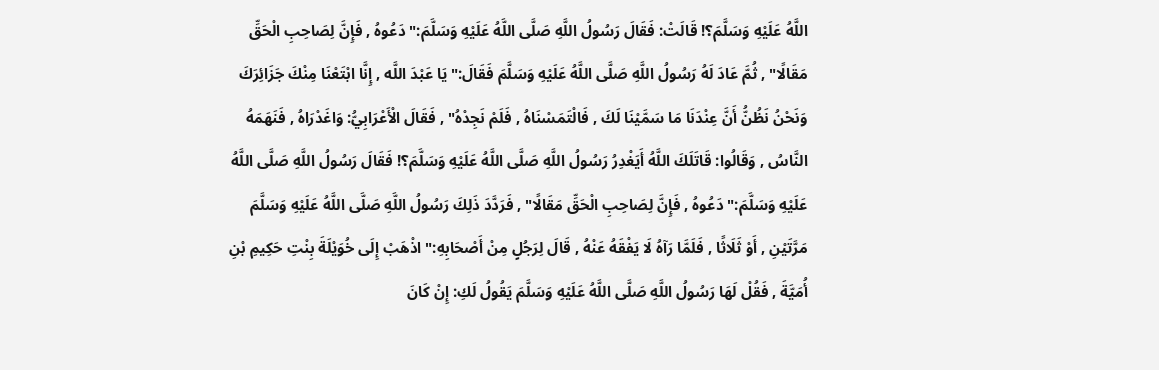اللَّهُ عَلَيْهِ وَسَلَّمَ؟! قَالَتْ: فَقَالَ رَسُولُ اللَّهِ صَلَّى اللَّهُ عَلَيْهِ وَسَلَّمَ:" دَعُوهُ , فَإِنَّ لِصَاحِبِ الْحَقِّ مَقَالًا" , ثُمَّ عَادَ لَهُ رَسُولُ اللَّهِ صَلَّى اللَّهُ عَلَيْهِ وَسَلَّمَ فَقَالَ:" يَا عَبْدَ اللَّه , إِنَّا ابْتَعْنَا مِنْكَ جَزَائِرَكَ وَنَحْنُ نَظُنُّ أَنَّ عِنْدَنَا مَا سَمَّيْنَا لَكَ , فَالْتَمَسْنَاهُ , فَلَمْ نَجِدْهُ" , فَقَالَ الْأَعْرَابِيُّ: وَاغَدْرَاهُ , فَنَهَمَهُ النَّاسُ , وَقَالُوا: قَاتَلَكَ اللَّهُ أَيَغْدِرُ رَسُولُ اللَّهِ صَلَّى اللَّهُ عَلَيْهِ وَسَلَّمَ؟! فَقَالَ رَسُولُ اللَّهِ صَلَّى اللَّهُ عَلَيْهِ وَسَلَّمَ:" دَعُوهُ , فَإِنَّ لِصَاحِبِ الْحَقِّ مَقَالًا" , فَرَدَّدَ ذَلِكَ رَسُولُ اللَّهِ صَلَّى اللَّهُ عَلَيْهِ وَسَلَّمَ مَرَّتَيْنِ , أَوْ ثَلَاثًا , فَلَمَّا رَآهُ لَا يَفْقَهُ عَنْهُ , قَالَ لِرَجُلٍ مِنْ أَصْحَابِهِ:" اذْهَبْ إِلَى خُوَيْلَةَ بِنْتِ حَكِيمِ بْنِ أُمَيَّةَ , فَقُلْ لَهَا رَسُولُ اللَّهِ صَلَّى اللَّهُ عَلَيْهِ وَسَلَّمَ يَقُولُ لَكِ: إِنْ كَانَ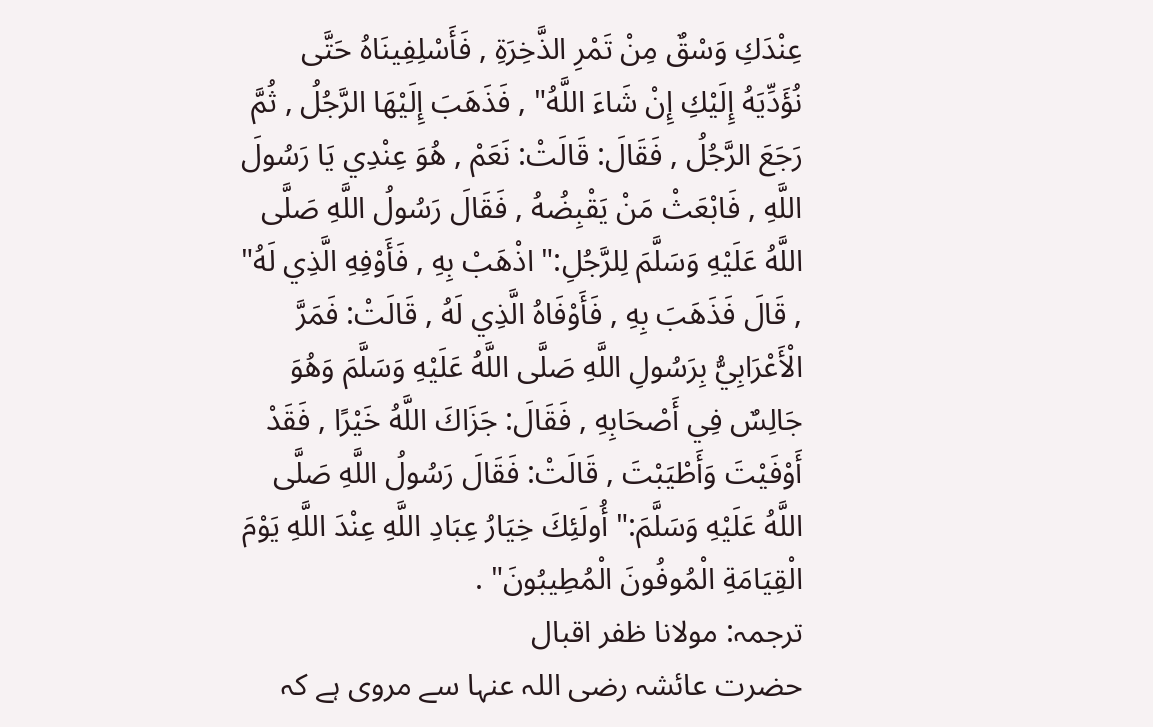عِنْدَكِ وَسْقٌ مِنْ تَمْرِ الذَّخِرَةِ , فَأَسْلِفِينَاهُ حَتَّى نُؤَدِّيَهُ إِلَيْكِ إِنْ شَاءَ اللَّهُ" , فَذَهَبَ إِلَيْهَا الرَّجُلُ , ثُمَّ رَجَعَ الرَّجُلُ , فَقَالَ: قَالَتْ: نَعَمْ , هُوَ عِنْدِي يَا رَسُولَ اللَّهِ , فَابْعَثْ مَنْ يَقْبِضُهُ , فَقَالَ رَسُولُ اللَّهِ صَلَّى اللَّهُ عَلَيْهِ وَسَلَّمَ لِلرَّجُلِ:" اذْهَبْ بِهِ , فَأَوْفِهِ الَّذِي لَهُ" , قَالَ فَذَهَبَ بِهِ , فَأَوْفَاهُ الَّذِي لَهُ , قَالَتْ: فَمَرَّ الْأَعْرَابِيُّ بِرَسُولِ اللَّهِ صَلَّى اللَّهُ عَلَيْهِ وَسَلَّمَ وَهُوَ جَالِسٌ فِي أَصْحَابِهِ , فَقَالَ: جَزَاكَ اللَّهُ خَيْرًا , فَقَدْ أَوْفَيْتَ وَأَطْيَبْتَ , قَالَتْ: فَقَالَ رَسُولُ اللَّهِ صَلَّى اللَّهُ عَلَيْهِ وَسَلَّمَ:" أُولَئِكَ خِيَارُ عِبَادِ اللَّهِ عِنْدَ اللَّهِ يَوْمَ الْقِيَامَةِ الْمُوفُونَ الْمُطِيبُونَ" .
ترجمہ: مولانا ظفر اقبال
حضرت عائشہ رضی اللہ عنہا سے مروی ہے کہ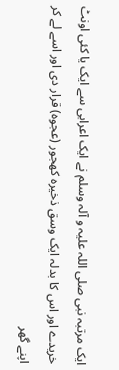ایک مرتبہ نبی صلی اللہ علیہ و آلہ وسلم نے ایک اعرابی سے ایک یا کئی اونٹ خریدے اور اس کا بدلہ ایک وسق ذخیرہ کھجور (عجوہ) قرار دی اور اسے لے کر اپنے گھر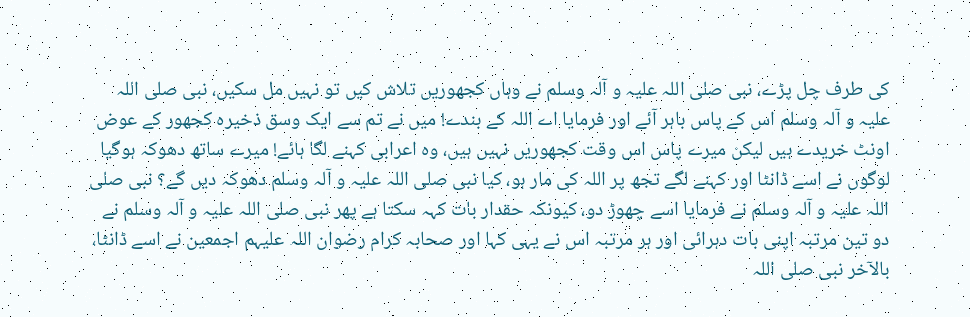کی طرف چل پڑے، نبی صلی اللہ علیہ و آلہ وسلم نے وہاں کجھوریں تلاش کیں تو نہیں مل سکیں، نبی صلی اللہ علیہ و آلہ وسلم اس کے پاس باہر آئے اور فرمایا اے اللہ کے بندے! میں نے تم سے ایک وسق ذخیرہ کجھور کے عوض اونٹ خریدے ہیں لیکن میرے پاس اس وقت کجھوریں نہیں ہیں، وہ اعرابی کہنے لگا ہائے! میرے ساتھ دھوکہ ہوگیا لوگوں نے اسے ڈانٹا اور کہنے لگے تجھ پر اللہ کی مار ہو، کیا نبی صلی اللہ علیہ و آلہ وسلم دھوکہ دیں گے؟ نبی صلی اللہ علیہ و آلہ وسلم نے فرمایا اسے چھوڑ دو، کیونکہ حقدار بات کہہ سکتا ہے پھر نبی صلی اللہ علیہ و آلہ وسلم نے دو تین مرتبہ اپنی بات دہرائی اور ہر مرتبہ اس نے یہی کہا اور صحابہ کرام رضوان اللہ علیہم اجمعین نے اسے ڈانٹا، بالآخر نبی صلی اللہ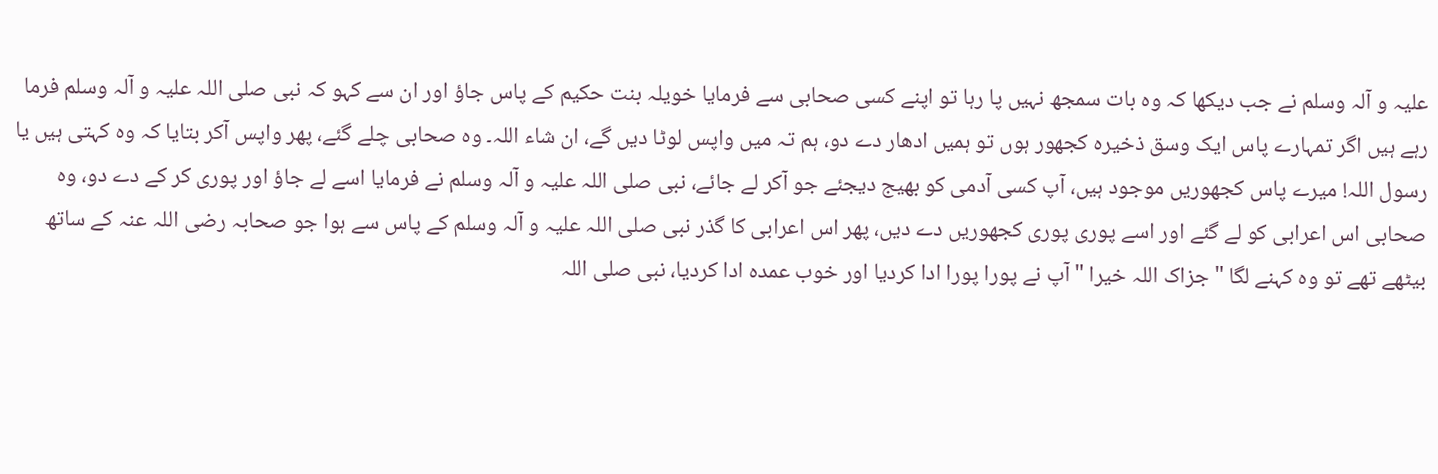علیہ و آلہ وسلم نے جب دیکھا کہ وہ بات سمجھ نہیں پا رہا تو اپنے کسی صحابی سے فرمایا خویلہ بنت حکیم کے پاس جاؤ اور ان سے کہو کہ نبی صلی اللہ علیہ و آلہ وسلم فرما رہے ہیں اگر تمہارے پاس ایک وسق ذخیرہ کجھور ہوں تو ہمیں ادھار دے دو، ہم تہ میں واپس لوٹا دیں گے، ان شاء اللہ۔ وہ صحابی چلے گئے، پھر واپس آکر بتایا کہ وہ کہتی ہیں یا رسول اللہ! میرے پاس کجھوریں موجود ہیں، آپ کسی آدمی کو بھیج دیجئے جو آکر لے جائے، نبی صلی اللہ علیہ و آلہ وسلم نے فرمایا اسے لے جاؤ اور پوری کر کے دے دو، وہ صحابی اس اعرابی کو لے گئے اور اسے پوری پوری کجھوریں دے دیں، پھر اس اعرابی کا گذر نبی صلی اللہ علیہ و آلہ وسلم کے پاس سے ہوا جو صحابہ رضی اللہ عنہ کے ساتھ بیٹھے تھے تو وہ کہنے لگا " جزاک اللہ خیرا " آپ نے پورا پورا ادا کردیا اور خوب عمدہ ادا کردیا، نبی صلی اللہ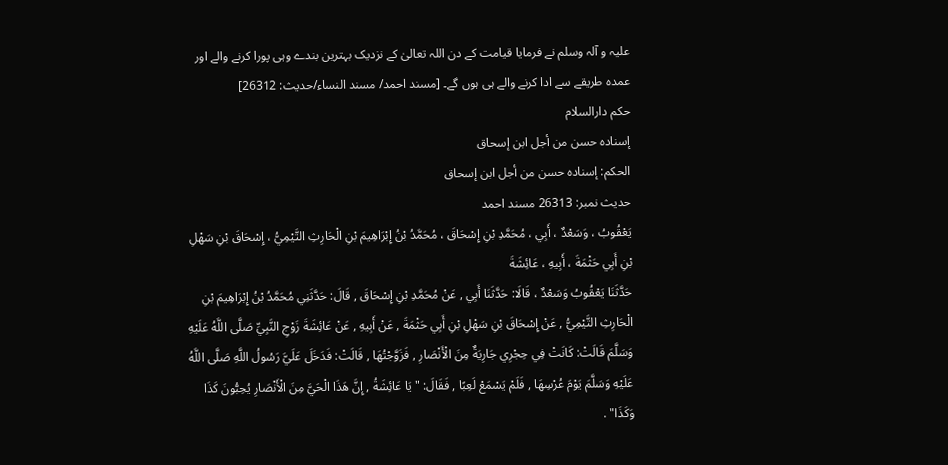علیہ و آلہ وسلم نے فرمایا قیامت کے دن اللہ تعالیٰ کے نزدیک بہترین بندے وہی پورا کرنے والے اور عمدہ طریقے سے ادا کرنے والے ہی ہوں گے۔ [مسند احمد/ مسند النساء/حدیث: 26312]
حکم دارالسلام
إسناده حسن من أجل ابن إسحاق
الحكم: إسناده حسن من أجل ابن إسحاق
حدیث نمبر: 26313 مسند احمد
يَعْقُوبُ ، وَسَعْدٌ ، أَبِي ، مُحَمَّدِ بْنِ إِسْحَاقَ ، مُحَمَّدُ بْنُ إِبْرَاهِيمَ بْنِ الْحَارِثِ التَّيْمِيُّ ، إِسْحَاقَ بْنِ سَهْلِ بْنِ أَبِي حَثْمَةَ ، أَبِيهِ ، عَائِشَةَ
حَدَّثَنَا يَعْقُوبُ وَسَعْدٌ ، قَالَا: حَدَّثَنَا أَبِي , عَنْ مُحَمَّدِ بْنِ إِسْحَاقَ , قَالَ: حَدَّثَنِي مُحَمَّدُ بْنُ إِبْرَاهِيمَ بْنِ الْحَارِثِ التَّيْمِيُّ , عَنْ إِسْحَاقَ بْنِ سَهْلِ بْنِ أَبِي حَثْمَةَ , عَنْ أَبِيهِ , عَنْ عَائِشَةَ زَوْجِ النَّبِيِّ صَلَّى اللَّهُ عَلَيْهِ وَسَلَّمَ قَالَتْ: كَانَتْ فِي حِجْرِي جَارِيَةٌ مِنَ الْأَنْصَارِ , فَزَوَّجْتُهَا , قَالَتْ: فَدَخَلَ عَلَيَّ رَسُولُ اللَّهِ صَلَّى اللَّهُ عَلَيْهِ وَسَلَّمَ يَوْمَ عُرْسِهَا , فَلَمْ يَسْمَعْ لَعِبًا , فَقَالَ: " يَا عَائِشَةُ , إِنَّ هَذَا الْحَيَّ مِنَ الْأَنْصَارِ يُحِبُّونَ كَذَا وَكَذَا" .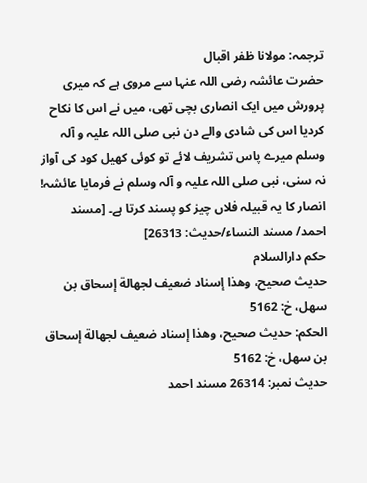ترجمہ: مولانا ظفر اقبال
حضرت عائشہ رضی اللہ عنہا سے مروی ہے کہ میری پرورش میں ایک انصاری بچی تھی، میں نے اس کا نکاح کردیا اس کی شادی والے دن نبی صلی اللہ علیہ و آلہ وسلم میرے پاس تشریف لائے تو کوئی کھیل کود کی آواز نہ سنی، نبی صلی اللہ علیہ و آلہ وسلم نے فرمایا عائشہ! انصار کا یہ قبیلہ فلاں چیز کو پسند کرتا ہے۔ [مسند احمد/ مسند النساء/حدیث: 26313]
حکم دارالسلام
حديث صحيح، وهذا إسناد ضعيف لجهالة إسحاق بن سهل، خ: 5162
الحكم: حديث صحيح، وهذا إسناد ضعيف لجهالة إسحاق بن سهل، خ: 5162
حدیث نمبر: 26314 مسند احمد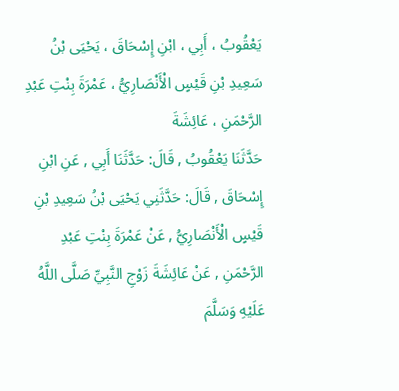يَعْقُوبُ ، أَبِي ، ابْنِ إِسْحَاقَ ، يَحْيَى بْنُ سَعِيدِ بْنِ قَيْسٍ الْأَنْصَارِيُّ ، عَمْرَةَ بِنْتِ عَبْدِ الرَّحْمَنِ ، عَائِشَةَ
حَدَّثَنَا يَعْقُوبُ , قَالَ: حَدَّثَنَا أَبِي , عَنِ ابْنِ إِسْحَاقَ , قَالَ: حَدَّثَنِي يَحْيَى بْنُ سَعِيدِ بْنِ قَيْسٍ الْأَنْصَارِيُّ , عَنْ عَمْرَةَ بِنْتِ عَبْدِ الرَّحْمَنِ , عَنْ عَائِشَةَ زَوْجِ النَّبِيِّ صَلَّى اللَّهُ عَلَيْهِ وَسَلَّمَ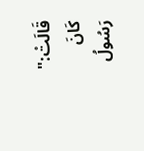قَالَتْ:" كَانَ رَسُولُ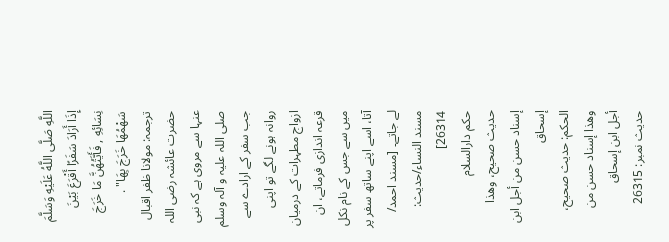اللَّهِ صَلَّى اللَّهُ عَلَيْهِ وَسَلَّمَ إِذَا أَرَادَ سَفَرًا أَقْرَعَ بَيْنَ نِسَائِهِ , فَأَيَّتُهُنَّ مَا خَرَجَ سَهْمُهَا خَرَجَ بِهَا" .
ترجمہ: مولانا ظفر اقبال
حضرت عائشہ رضی اللہ عنہا سے مروی ہے کہ نبی صلی اللہ علیہ و آلہ وسلم جب سفر کے ارادے سے روانہ ہونے لگے تو اپنی ازواج مطہرات کے درمیان قرعہ اندازی فرماتے، ان میں سے جس کے نام نکل آتا، اسے اپنے ساتھ سفر پر لے جاتے۔ [مسند احمد/ مسند النساء/حدیث: 26314]
حکم دارالسلام
حديث صحيح، وهذا إسناد حسن من أجل ابن إسحاق
الحكم: حديث صحيح، وهذا إسناد حسن من أجل ابن إسحاق
حدیث نمبر: 26315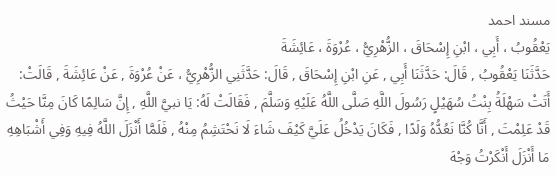مسند احمد
يَعْقُوبُ ، أَبِي ، ابْنِ إِسْحَاقَ ، الزُّهْرِيُّ ، عُرْوَةَ ، عَائِشَةَ
حَدَّثَنَا يَعْقُوبُ , قَالَ: حَدَّثَنَا أَبِي , عَنِ ابْنِ إِسْحَاقَ , قَالَ: حَدَّثَنِي الزُّهْرِيُّ ، عَنْ عُرْوَةَ , عَنْ عَائِشَةَ , قَالَتْ: أَتَتْ سَهْلَةُ بِنْتُ سُهَيْلٍ رَسُولَ اللَّهِ صَلَّى اللَّهُ عَلَيْهِ وَسَلَّمَ , فَقَالَتْ لَهُ: يَا نبيَّ اللَّهِ , إِنَّ سَالِمًا كَانَ مِنَّا حَيْثُ قَدْ عَلِمْتَ , أَنَّا كُنَّا نَعُدُّهُ وَلَدًا , فَكَانَ يَدْخُلُ عَلَيَّ كَيْفَ شَاءَ لَا نَحْتَشِمُ مِنْهُ , فَلَمَّا أَنْزَلَ اللَّهُ فِيهِ وَفِي أَشْبَاهِهِ مَا أَنْزَلَ أَنْكَرْتُ وَجْهَ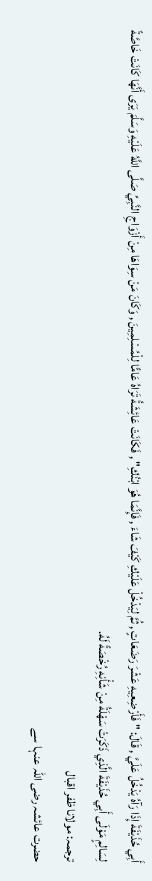أَبِي حُذَيْفَةَ إِذَا رَآهُ يَدْخُلُ عَلَيَّ , قَالَ: " فَأَرْضِعِيهِ عَشْرَ رَضَعَاتٍ , ثُمَّ لِيَدْخُلْ عَلَيْكِ كَيْفَ شَاءَ , فَإِنَّمَا هُوَ ابْنُكِ" , فَكَانَتْ عَائِشَةُ تَرَاهُ عَامًّا لِلْمُسْلِمِينَ , وَكَانَ مَنْ سِوَاهَا مِنْ أَزْوَاجِ النَّبِيِّ صَلَّى اللَّهُ عَلَيْهِ وَسَلَّمَ يَرَى أَنَّهَا كَانَتْ خَاصَّةً لِسَالِمٍ مَوْلَى أَبِي حُذَيْفَةَ الَّذِي ذَكَرَتْ سَهْلَةُ مِنْ شَأْنِهِ رُخْصَةً لَهُ.
ترجمہ: مولانا ظفر اقبال
حضرت عائشہ رضی اللہ عنہا سے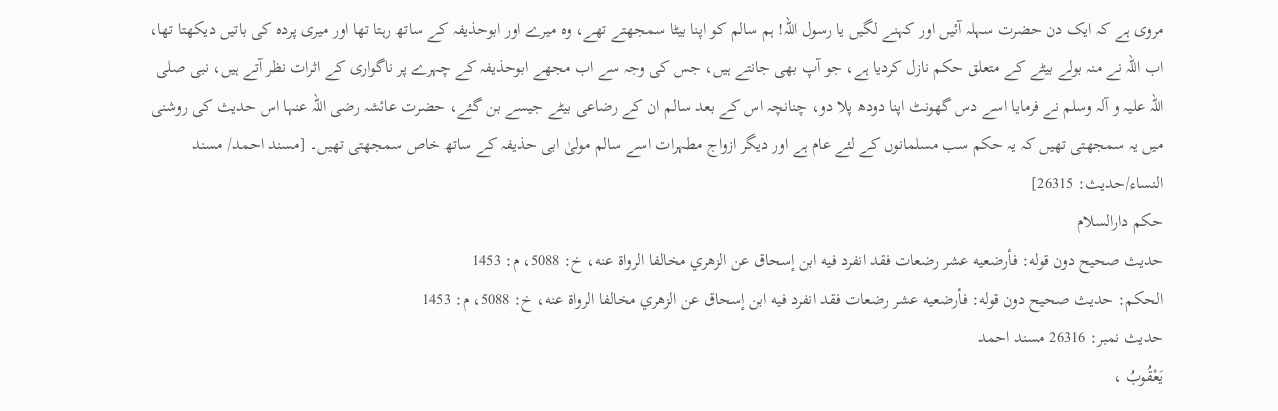مروی ہے کہ ایک دن حضرت سہلہ آئیں اور کہنے لگیں یا رسول اللہ! ہم سالم کو اپنا بیٹا سمجھتے تھے، وہ میرے اور ابوحذیفہ کے ساتھ رہتا تھا اور میری پردہ کی باتیں دیکھتا تھا، اب اللہ نے منہ بولے بیٹے کے متعلق حکم نازل کردیا ہے، جو آپ بھی جانتے ہیں، جس کی وجہ سے اب مجھے ابوحذیفہ کے چہرے پر ناگواری کے اثرات نظر آتے ہیں، نبی صلی اللہ علیہ و آلہ وسلم نے فرمایا اسے دس گھونٹ اپنا دودھ پلا دو، چنانچہ اس کے بعد سالم ان کے رضاعی بیٹے جیسے بن گئے، حضرت عائشہ رضی اللہ عنہا اس حدیث کی روشنی میں یہ سمجھتی تھیں کہ یہ حکم سب مسلمانوں کے لئے عام ہے اور دیگر ازواج مطہرات اسے سالم مولیٰ ابی حذیفہ کے ساتھ خاص سمجھتی تھیں۔ [مسند احمد/ مسند النساء/حدیث: 26315]
حکم دارالسلام
حديث صحيح دون قوله: فأرضعيه عشر رضعات فقد انفرد فيه ابن إسحاق عن الزهري مخالفا الرواة عنه، خ: 5088، م: 1453
الحكم: حديث صحيح دون قوله: فأرضعيه عشر رضعات فقد انفرد فيه ابن إسحاق عن الزهري مخالفا الرواة عنه، خ: 5088، م: 1453
حدیث نمبر: 26316 مسند احمد
يَعْقُوبُ ،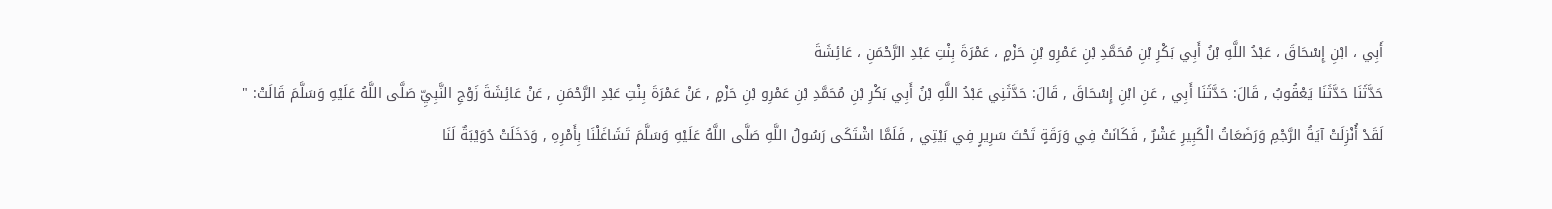أَبِي ، ابْنِ إِسْحَاقَ ، عَبْدُ اللَّهِ بْنُ أَبِي بَكْرِ بْنِ مُحَمَّدِ بْنِ عَمْرِو بْنِ حَزْمٍ ، عَمْرَةَ بِنْتِ عَبْدِ الرَّحْمَنِ ، عَائِشَةَ
حَدَّثَنَا حَدَّثَنَا يَعْقُوبُ , قَالَ: حَدَّثَنَا أَبِي , عَنِ ابْنِ إِسْحَاقَ , قَالَ: حَدَّثَنِي عَبْدُ اللَّهِ بْنُ أَبِي بَكْرِ بْنِ مُحَمَّدِ بْنِ عَمْرِو بْنِ حَزْمٍ , عَنْ عَمْرَةَ بِنْتِ عَبْدِ الرَّحْمَنِ , عَنْ عَائِشَةَ زَوْجِ النَّبِيِّ صَلَّى اللَّهُ عَلَيْهِ وَسَلَّمَ قَالَتْ: " لَقَدْ أُنْزِلَتْ آيَةُ الرَّجْمِ وَرَضَعَاتُ الْكَبِيرِ عَشْرٌ , فَكَانَتْ فِي وَرَقَةٍ تَحْتَ سَرِيرٍ فِي بَيْتِي , فَلَمَّا اشْتَكَى رَسُولُ اللَّهِ صَلَّى اللَّهُ عَلَيْهِ وَسَلَّمَ تَشَاغَلْنَا بِأَمْرِهِ , وَدَخَلَتْ دُوَيْبَةٌ لَنَا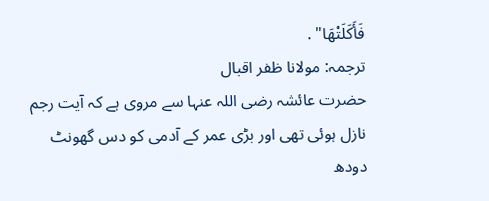فَأَكَلَتْهَا" .
ترجمہ: مولانا ظفر اقبال
حضرت عائشہ رضی اللہ عنہا سے مروی ہے کہ آیت رجم نازل ہوئی تھی اور بڑی عمر کے آدمی کو دس گھونٹ دودھ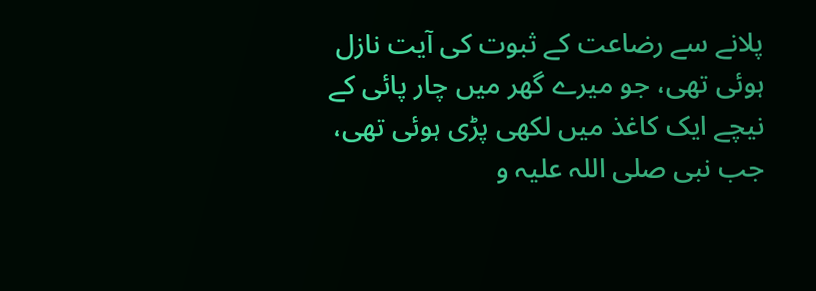پلانے سے رضاعت کے ثبوت کی آیت نازل ہوئی تھی، جو میرے گھر میں چار پائی کے نیچے ایک کاغذ میں لکھی پڑی ہوئی تھی، جب نبی صلی اللہ علیہ و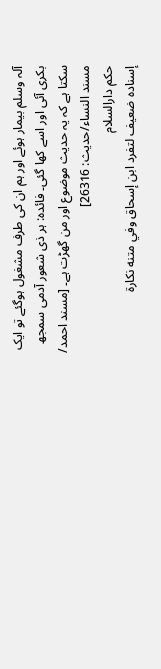آلہ وسلم بیمار ہوئے اور ہم ان کی طرف مشغول ہوگئے تو ایک بکری آئی اور اسے کھا گئی۔ فائدہ: ہر ذی شعور آدمی سمجھ سکتا ہے کہ یہ حدیث موضوع اور من گھڑت ہے۔ [مسند احمد/ مسند النساء/حدیث: 26316]
حکم دارالسلام
إسناده ضعيف لتفرد ابن إسحاق وفي متنه نكارة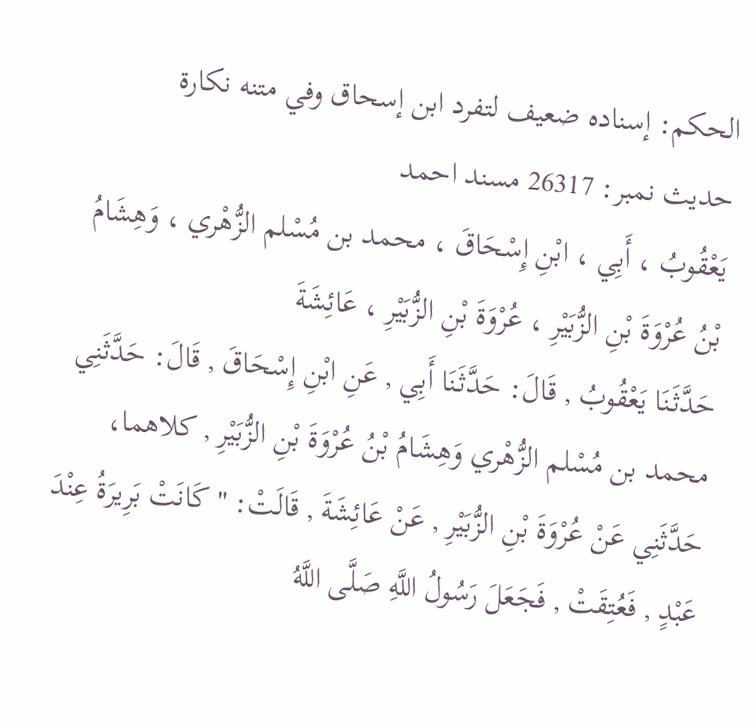الحكم: إسناده ضعيف لتفرد ابن إسحاق وفي متنه نكارة
حدیث نمبر: 26317 مسند احمد
يَعْقُوبُ ، أَبِي ، ابْنِ إِسْحَاقَ ، محمد بن مُسْلم الزُّهْري ، وَهِشَامُ بْنُ عُرْوَةَ بْنِ الزُّبَيْرِ ، عُرْوَةَ بْنِ الزُّبَيْرِ ، عَائِشَةَ
حَدَّثَنَا يَعْقُوبُ , قَالَ: حَدَّثَنَا أَبِي , عَنِ ابْنِ إِسْحَاقَ , قَالَ: حَدَّثَنِي محمد بن مُسْلم الزُّهْري وَهِشَامُ بْنُ عُرْوَةَ بْنِ الزُّبَيْرِ , كلاهما، حَدَّثَنِي عَنْ عُرْوَةَ بْنِ الزُّبَيْرِ , عَنْ عَائِشَةَ , قَالَتْ: " كَانَتْ بَرِيرَةُ عِنْدَ عَبْدٍ , فَعُتِقَتْ , فَجَعَلَ رَسُولُ اللَّهِ صَلَّى اللَّهُ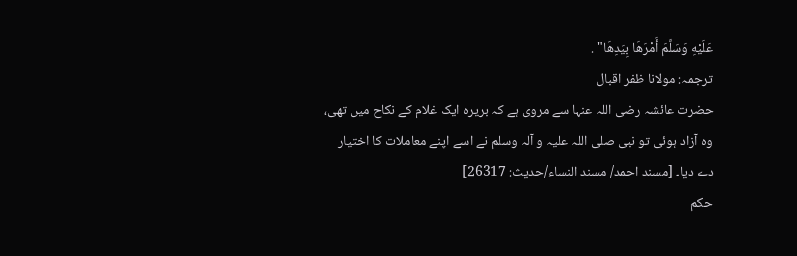عَلَيْهِ وَسَلَّمَ أَمْرَهَا بِيَدِهَا" .
ترجمہ: مولانا ظفر اقبال
حضرت عائشہ رضی اللہ عنہا سے مروی ہے کہ بریرہ ایک غلام کے نکاح میں تھی، وہ آزاد ہوئی تو نبی صلی اللہ علیہ و آلہ وسلم نے اسے اپنے معاملات کا اختیار دے دیا۔ [مسند احمد/ مسند النساء/حدیث: 26317]
حکم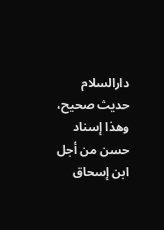دارالسلام
حديث صحيح، وهذا إسناد حسن من أجل ابن إسحاق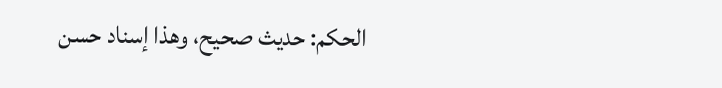الحكم: حديث صحيح، وهذا إسناد حسن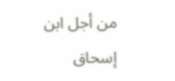من أجل ابن إسحاق